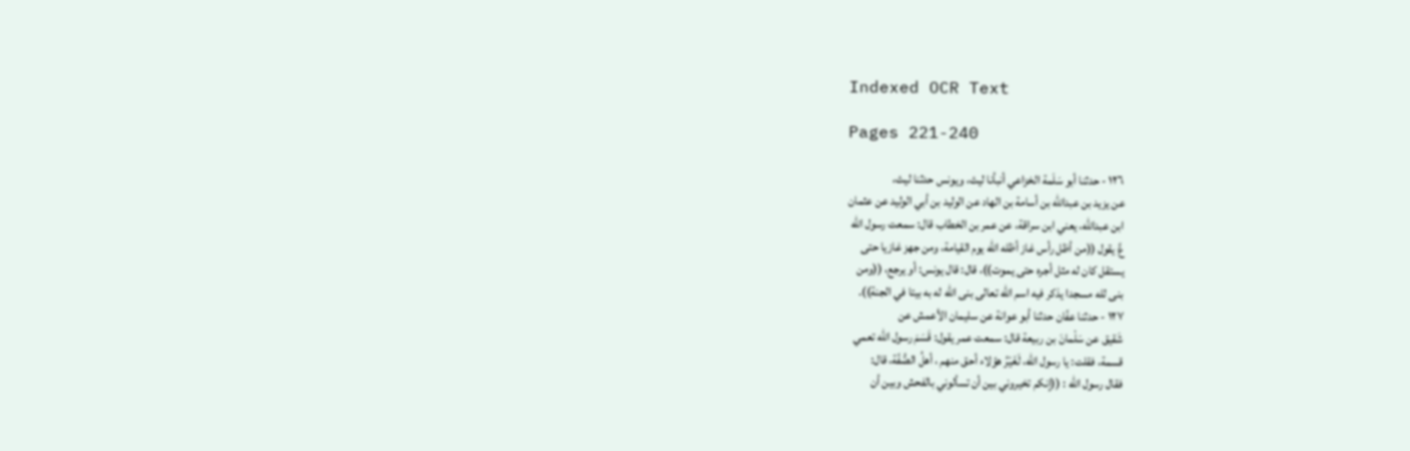Indexed OCR Text

Pages 221-240

١٢٦ - حدثنا أبو سَلَمة الخزاعي أنبأنا لیث، ویونس حدثنا ليث،
عن يزيد بن عبدالله بن أسامة بن الهاد عن الوليد بن أبي الوليد عن عثمان
ابن عبدالله، يعني ابن سراقة، عن عمر بن الخطاب قال: سمعت رسول الله
عَّ يقول ((من أظل رأس غاز أظله الله يوم القيامة، ومن جهز غازيا حتى
يستقل كان له مثل أجره حتى يموت))، قال: قال يونس: أو يرجع، ((ومن
بنى لله مسجدا يذكر فيه اسم الله تعالى بنى الله له به بيتا في الجنة)).
١٢٧ - حدثنا عفّان حدثنا أبو عوانة عن سليمان الأعمش عن
شَقيق عن سَلْمانَ بن ربيعة قال: سمعت عمر يقول: قَسَمَ رسول الله تعمي
قسمة، فقلت: يا رسول الله، لَغَيْرُ هؤلاء أحق منهم ، أهلُ الصُّفّة، قال:
فقال رسول الله : ((إنكم تخيروني بين أن تسألوني بالفحش وبين أن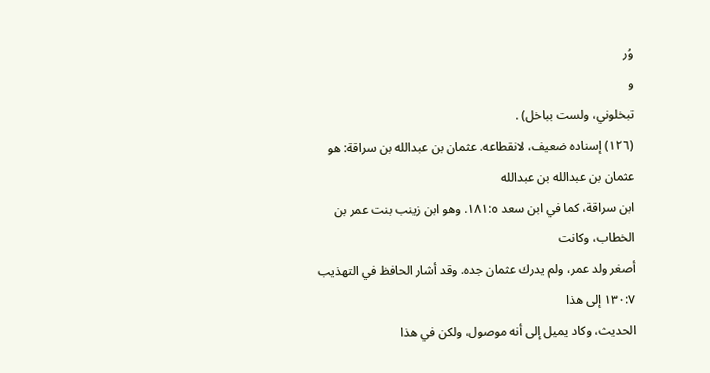وُر
و
تبخلوني، ولست بباخل) .
(١٢٦) إسناده ضعيف، لانقطاعه. عثمان بن عبدالله بن سراقة: هو عثمان بن عبدالله بن عبدالله
ابن سراقة، كما في ابن سعد ١٨١:٥. وهو ابن زينب بنت عمر بن الخطاب، وكانت
أصغر ولد عمر، ولم يدرك عثمان جده. وقد أشار الحافظ في التهذيب ١٣٠:٧ إلى هذا
الحديث، وكاد يميل إلى أنه موصول، ولكن في هذا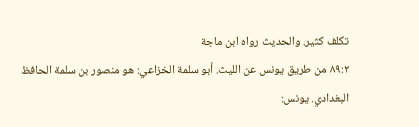تكلف كثير. والحديث رواه ابن ماجة
٨٩:٢ من طريق يونس عن الليث. أبو سلمة الخزاعي: هو منصور بن سلمة الحافظ
البغدادي. يونس: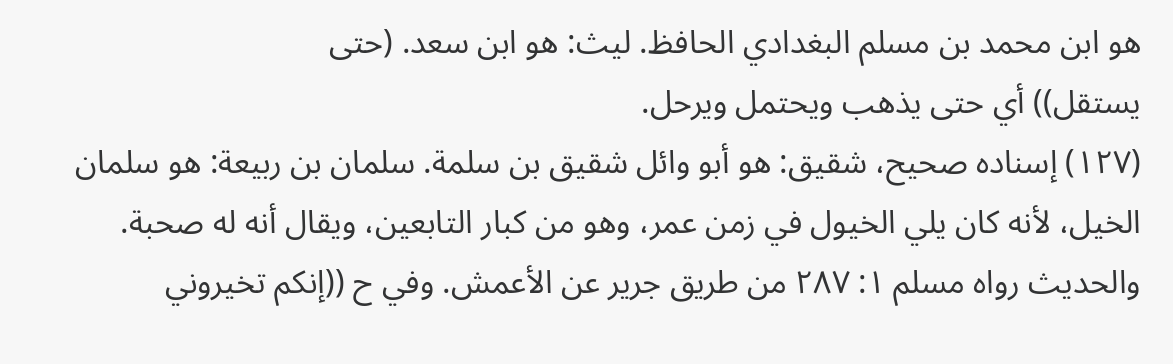هو ابن محمد بن مسلم البغدادي الحافظ. ليث: هو ابن سعد. (حتى
يستقل)) أي حتى يذهب ويحتمل ويرحل.
(١٢٧) إسناده صحيح، شقيق: هو أبو وائل شقيق بن سلمة. سلمان بن ربيعة: هو سلمان
الخيل، لأنه كان يلي الخيول في زمن عمر، وهو من كبار التابعين، ويقال أنه له صحبة.
والحديث رواه مسلم ١: ٢٨٧ من طريق جرير عن الأعمش. وفي ح ((إنكم تخيروني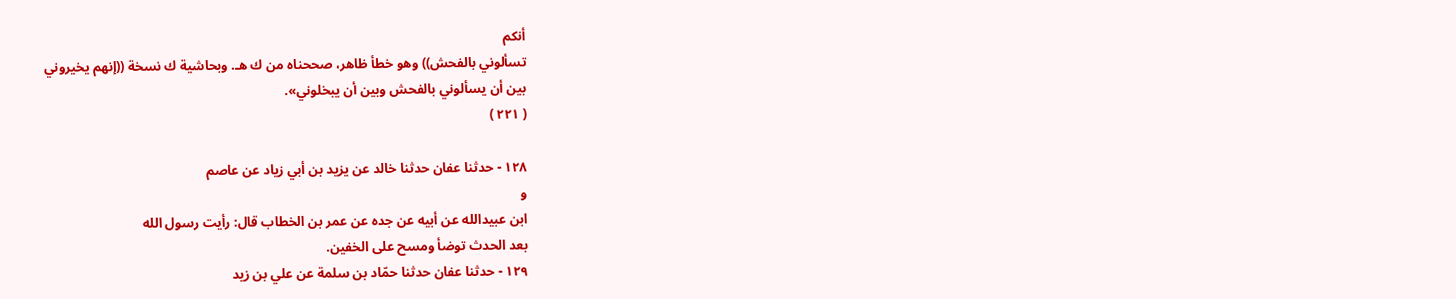أنكم
تسألوني بالفحش)) وهو خطأ ظاهر، صححناه من ك هـ. وبحاشية ك نسخة ((إنهم يخيروني
بین أن يسألوني بالفحش وبین أن يبخلوني».
( ٢٢١ )

١٢٨ - حدثنا عفان حدثنا خالد عن یزید بن أبي زياد عن عاصم
و
ابن عبيدالله عن أبيه عن جده عن عمر بن الخطاب قال: رأيت رسول الله
بعد الحدث توضأ ومسح على الخفين.
١٢٩ - حدثنا عفان حدثنا حمّاد بن سلمة عن علي بن زيد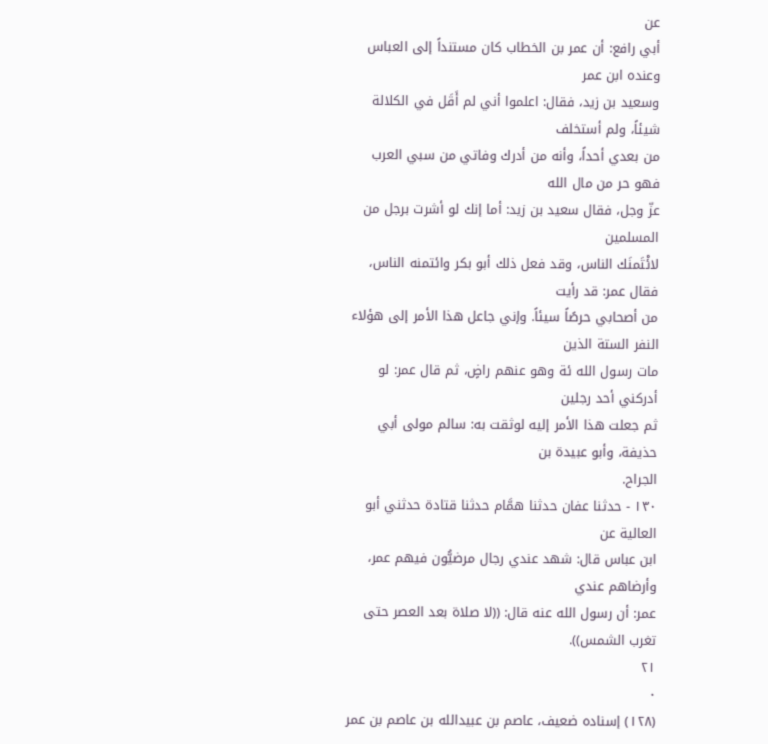عن
أبي رافع: أن عمر بن الخطاب كان مستنداً إلى العباس وعنده ابن عمر
وسعيد بن زيد، فقال: اعلموا أني لم أَقَل في الكلالة شيئاً، ولم أستخلف
من بعدي أحداً، وأنه من أدرك وفاتي من سبي العرب فهو حر من مال الله
عزّ وجل، فقال سعيد بن زيد: أما إنك لو أشرت برجل من المسلمين
لائْتَمنَك الناس، وقد فعل ذلك أبو بكر وائتمنه الناس، فقال عمر: قد رأيت
من أصحابي حرصًاً سيئاً. وإني جاعل هذا الأمر إلى هؤلاء النفر الستة الذين
مات رسول الله ئة وهو عنهم راضٍ، ثم قال عمر: لو أدركني أحد رجلين
ثم جعلت هذا الأمر إليه لوثقت به: سالم مولى أبي حذيفة، وأبو عبيدة بن
الجراح.
١٣٠ - حدثنا عفان حدثنا همَّام حدثنا قتادة حدثني أبو العالية عن
ابن عباس قال: شهد عندي رجال مرضيُّون فيهم عمر، وأرضاهم عندي
عمر: أن رسول الله عنه قال: ((لا صلاة بعد العصر حتى تغرب الشمس)).
٢١
٠
(١٢٨) إسناده ضعيف، عاصم بن عبيدالله بن عاصم بن عمر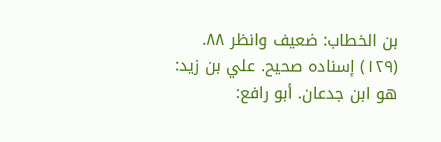بن الخطاب: ضعيف وانظر ٨٨.
(١٢٩) إسناده صحيح. علي بن زيد: هو ابن جدعان. أبو رافع: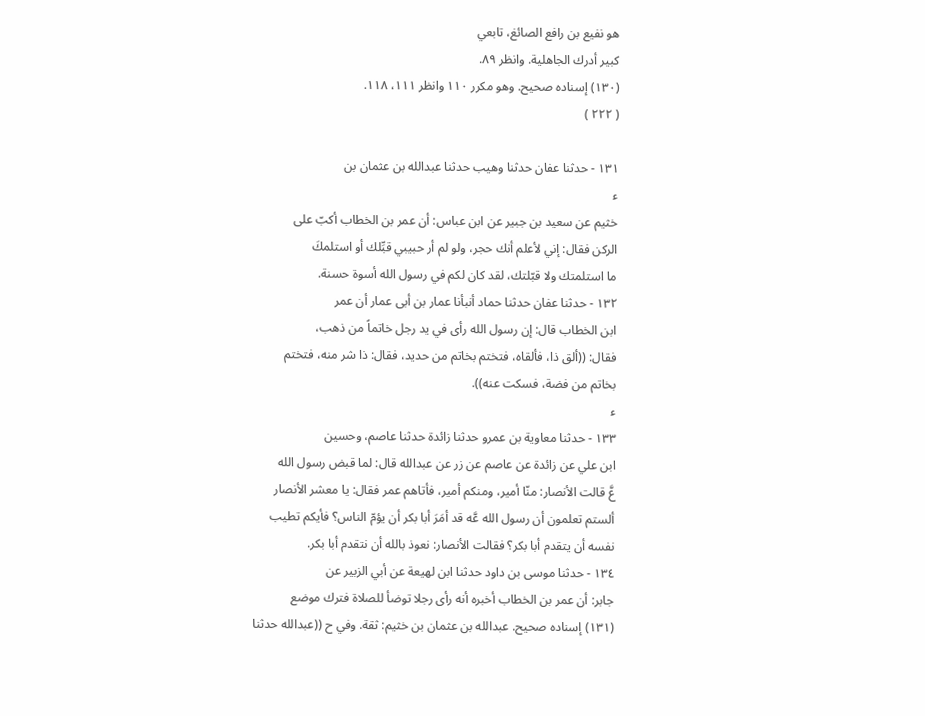هو نفيع بن رافع الصائغ، تابعي
كبير أدرك الجاهلية. وانظر ٨٩.
(١٣٠) إسناده صحيح. وهو مكرر ١١٠ وانظر ١١١، ١١٨.
( ٢٢٢ )

١٣١ - حدثنا عفان حدثنا وهيب حدثنا عبدالله بن عثمان بن
ء
خثيم عن سعيد بن جبير عن ابن عباس: أن عمر بن الخطاب أكبّ على
الركن فقال: إني لأعلم أنك حجر، ولو لم أر حبيبي قبِّلك أو استلمكَ
ما استلمتك ولا قبّلتك، لقد كان لكم في رسول الله أسوة حسنة.
١٣٢ - حدثنا عفان حدثنا حماد أنبأنا عمار بن أبى عمار أن عمر
ابن الخطاب قال: إن رسول الله رأى في يد رجل خاتماً من ذهب،
فقال: ((ألق ذا، فألقاه، فتختم بخاتم من حديد، فقال: ذا شر منه، فتختم
بخاتم من فضة، فسكت عنه)).
ء
١٣٣ - حدثنا معاوية بن عمرو حدثنا زائدة حدثنا عاصم، وحسين
ابن علي عن زائدة عن عاصم عن زر عن عبدالله قال: لما قبض رسول الله
عَّ قالت الأنصار: منّا أمير، ومنكم أمير، فأتاهم عمر فقال: يا معشر الأنصار
ألستم تعلمون أن رسول الله عَّه قد أمَرَ أبا بكر أن يؤمّ الناس؟ فأيكم تطيب
نفسه أن يتقدم أبا بكر؟ فقالت الأنصار: نعوذ بالله أن نتقدم أبا بكر.
١٣٤ - حدثنا موسى بن داود حدثنا ابن لهيعة عن أبي الزبير عن
جابر: أن عمر بن الخطاب أخبره أنه رأى رجلا توضأ للصلاة فترك موضع
(١٣١) إسناده صحيح. عبدالله بن عثمان بن خثيم: ثقة. وفي ح ((عبدالله حدثنا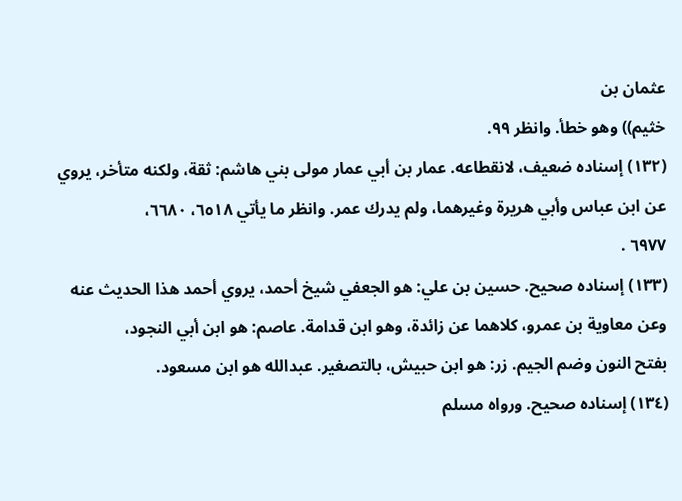عثمان بن
خثيم)) وهو خطأ. وانظر ٩٩.
(١٣٢) إسناده ضعيف، لانقطاعه. عمار بن أبي عمار مولى بني هاشم: ثقة، ولكنه متأخر، يروي
عن ابن عباس وأبي هريرة وغيرهما، ولم يدرك عمر. وانظر ما يأتي ٦٥١٨، ٦٦٨٠،
٦٩٧٧ .
(١٣٣) إسناده صحيح. حسين بن علي: هو الجعفي شيخ أحمد، يروي أحمد هذا الحديث عنه
وعن معاوية بن عمرو، كلاهما عن زائدة، وهو ابن قدامة. عاصم: هو ابن أبي النجود،
بفتح النون وضم الجيم. زر: هو ابن حبيش، بالتصغير. عبدالله هو ابن مسعود.
(١٣٤) إسناده صحيح. ورواه مسلم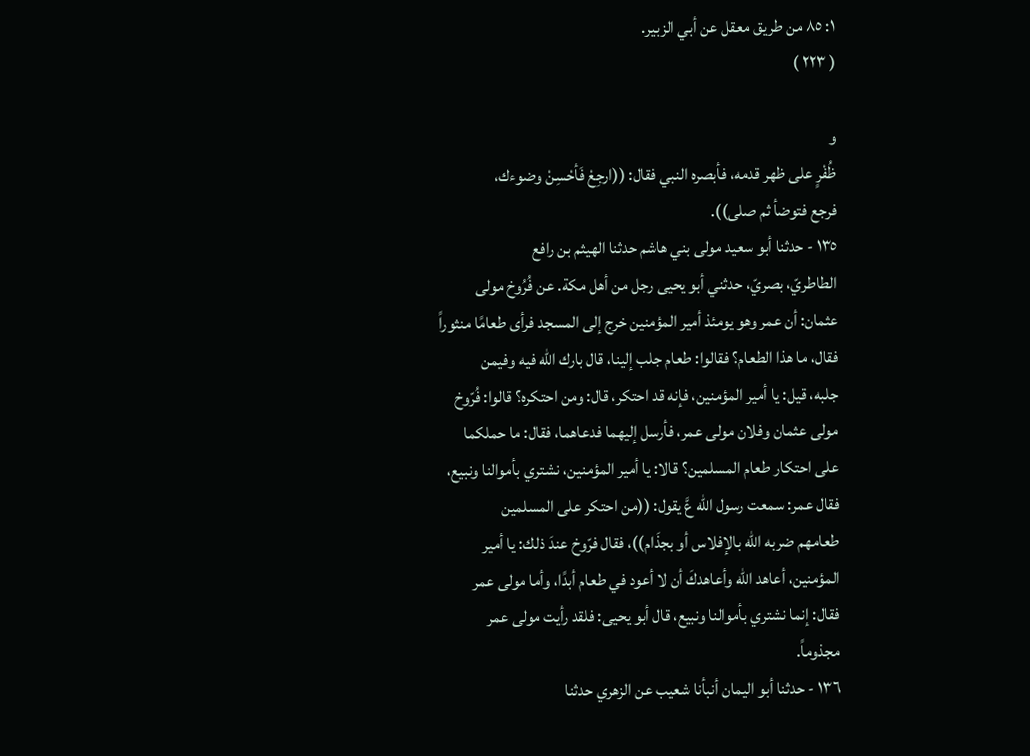١: ٨٥ من طريق معقل عن أبي الزبير.
( ٢٢٣ )

و
ظُفْرٍ على ظهر قدمه، فأبصره النبي فقال: ((ارجِعْ فَأحْسِنْ وضوءك،
فرجع فتوضأ ثم صلى)).
١٣٥ - حدثنا أبو سعيد مولى بني هاشم حدثنا الهيثم بن رافع
الطاطريّ، بصريّ، حدثني أبو يحيى رجل من أهل مكة. عن فُرُوخ مولى
عثمان: أن عمر وهو يومئذ أمير المؤمنين خرج إلى المسجد فرأى طعامًا منثوراً
فقال، ما هذا الطعام؟ فقالوا: طعام جلب إلينا، قال بارك الله فيه وفيمن
جلبه، قيل: يا أمير المؤمنين، فإنه قد احتكر، قال: ومن احتكره؟ قالوا: فُرّوخ
مولى عثمان وفلان مولى عمر، فأرسل إليهما فدعاهما، فقال: ما حملكما
على احتكار طعام المسلمين؟ قالا: يا أمير المؤمنين، نشتري بأموالنا ونبيع،
فقال عمر: سمعت رسول الله عَّ يقول: ((من احتكر على المسلمين
طعامهم ضربه الله بالإفلاس أو بجذَام))، فقال فرّوخ عندَ ذلك: يا أمير
المؤمنين، أعاهد الله وأعاهدكَ أن لا أعود في طعام أبدًا، وأما مولى عمر
فقال: إنما نشتري بأموالنا ونبيع، قال أبو يحيى: فلقد رأيت مولى عمر
مجذوماً.
١٣٦ - حدثنا أبو اليمان أنبأنا شعيب عن الزهري حدثنا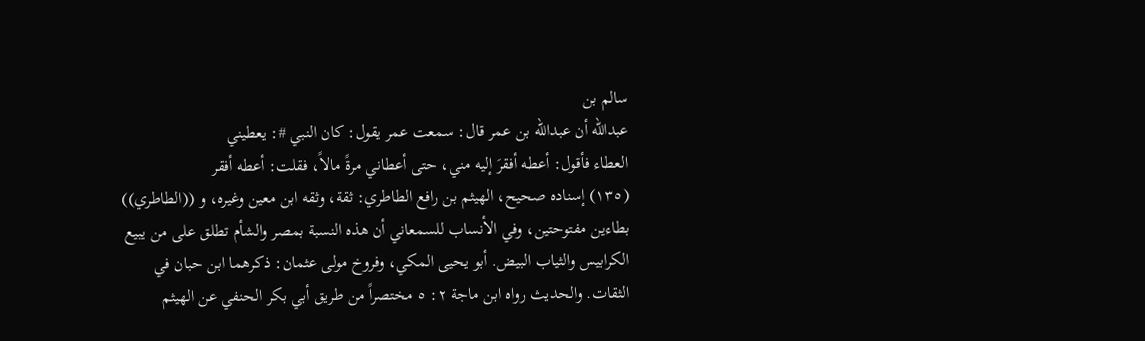سالم بن
عبدالله أن عبدالله بن عمر قال: سمعت عمر يقول: كان النبي #: يعطيني
العطاء فأقول: أعطه أفقرَ إليه مني، حتى أعطاني مرةً مالاً، فقلت: أعطه أفقر
(١٣٥) إسناده صحيح، الهيثم بن رافع الطاطري: ثقة، وثقه ابن معين وغيره، و ((الطاطري))
بطاءين مفتوحتين، وفي الأنساب للسمعاني أن هذه النسبة بمصر والشأم تطلق على من يبيع
الكرابيس والثياب البيض. أبو يحيى المكي، وفروخ مولى عثمان: ذكرهما ابن حبان في
الثقات. والحديث رواه ابن ماجة ٢: ٥ مختصراً من طريق أبي بكر الحنفي عن الهيثم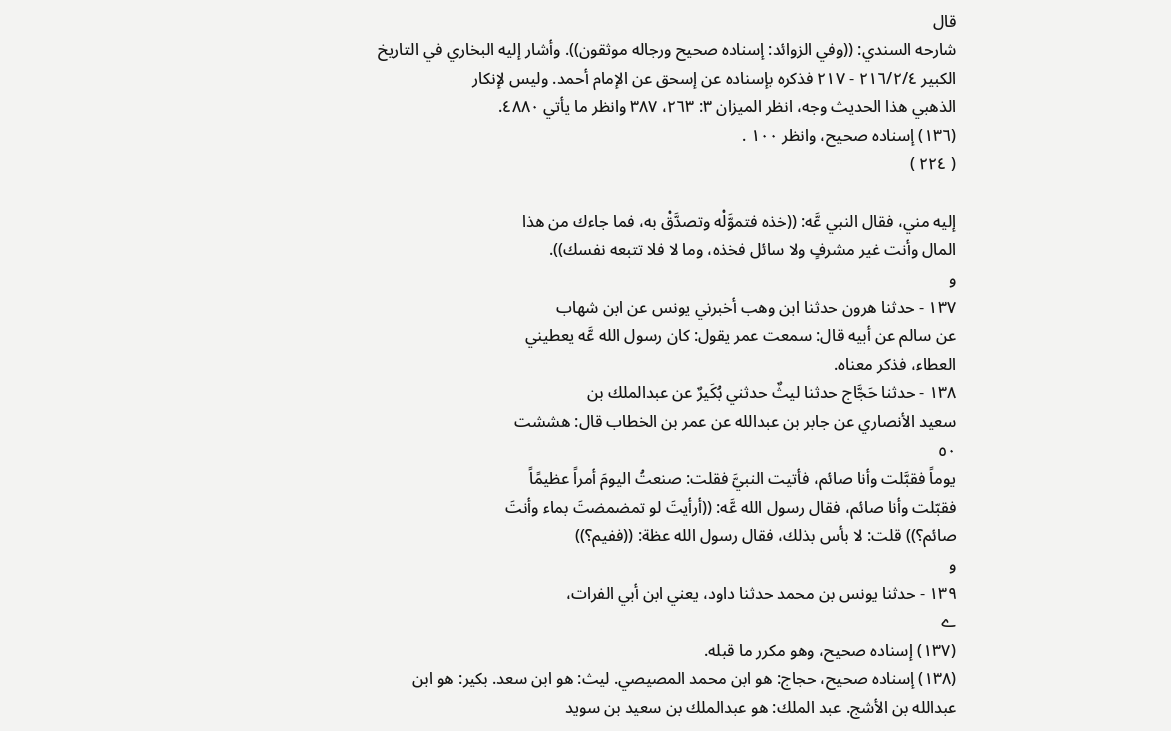قال
شارحه السندي: ((وفي الزوائد: إسناده صحيح ورجاله موثقون)). وأشار إليه البخاري في التاريخ
الكبير ٢١٦/٢/٤ - ٢١٧ فذكره بإسناده عن إسحق عن الإمام أحمد. وليس لإنكار
الذهبي هذا الحديث وجه، انظر الميزان ٣: ٢٦٣، ٣٨٧ وانظر ما يأتي ٤٨٨٠.
(١٣٦) إسناده صحيح، وانظر ١٠٠ .
( ٢٢٤ )

إليه مني، فقال النبي عَّه: ((خذه فتموَّلْه وتصدَّقْ به، فما جاءك من هذا
المال وأنت غير مشرفٍ ولا سائل فخذه، وما لا فلا تتبعه نفسك)).
و
١٣٧ - حدثنا هرون حدثنا ابن وهب أخبرني يونس عن ابن شهاب
عن سالم عن أبيه قال: سمعت عمر يقول: كان رسول الله عَّه يعطيني
العطاء، فذكر معناه.
١٣٨ - حدثنا حَجَّاج حدثنا ليثٌ حدثني بُكَيرٌ عن عبدالملك بن
سعيد الأنصاري عن جابر بن عبدالله عن عمر بن الخطاب قال: هششت
٥٠
يوماً فقبَّلت وأنا صائم، فأتيت النبيَّ فقلت: صنعتُ اليومَ أمراً عظيمًاً
فقبّلت وأنا صائم، فقال رسول الله عَّه: ((أرأيتَ لو تمضمضتَ بماء وأنتَ
صائم؟)) قلت: لا بأس بذلك، فقال رسول الله عظة: ((ففيم؟))
و
١٣٩ - حدثنا يونس بن محمد حدثنا داود، يعني ابن أبي الفرات،
ے
(١٣٧) إسناده صحيح، وهو مكرر ما قبله.
(١٣٨) إسناده صحيح، حجاج: هو ابن محمد المصيصي. ليث: هو ابن سعد. بكير: هو ابن
عبدالله بن الأشج. عبد الملك: هو عبدالملك بن سعيد بن سويد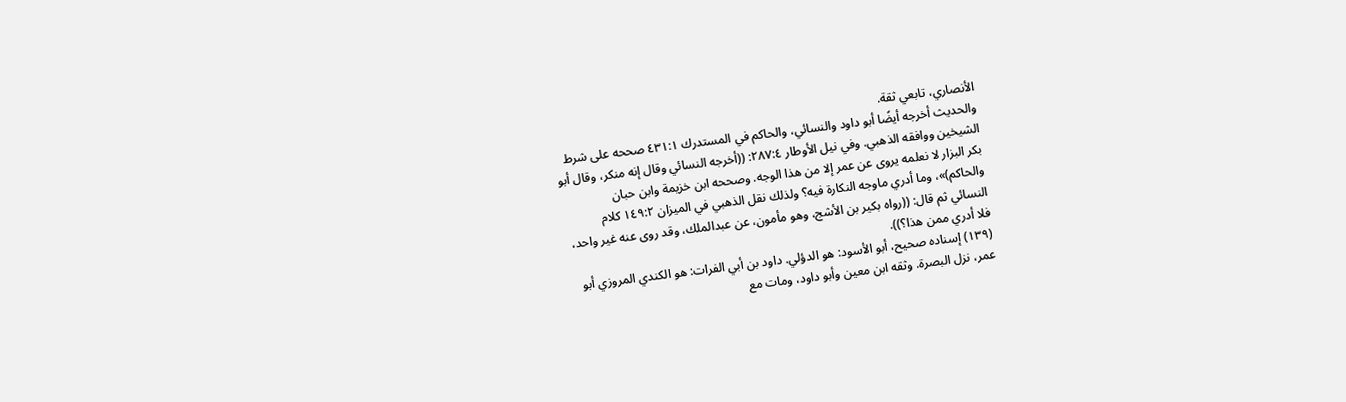الأنصاري، تابعي ثقة.
والحديث أخرجه أيضًا أبو داود والنسائي، والحاكم في المستدرك ٤٣١:١ صححه على شرط
الشيخين ووافقه الذهبي. وفي نيل الأوطار ٢٨٧:٤: ((أخرجه النسائي وقال إنه منكر، وقال أبو
بكر البزار لا نعلمه يروى عن عمر إلا من هذا الوجه. وصححه ابن خزيمة وابن حبان
والحاكم)»، وما أدري ماوجه النكارة فيه؟ ولذلك نقل الذهبي في الميزان ١٤٩:٢ كلام
النسائي ثم قال: ((رواه بكير بن الأشج، وهو مأمون، عن عبدالملك، وقد روى عنه غير واحد،
فلا أدري ممن هذا؟)).
(١٣٩) إسناده صحيح، أبو الأسود: هو الدؤلي. داود بن أبي الفرات: هو الكندي المروزي أبو
عمر، نزل البصرة. وثقه ابن معين وأبو داود، ومات مع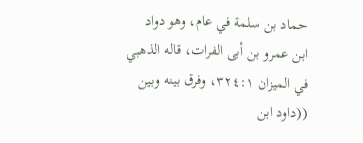حماد بن سلمة في عام، وهو دواد
ابن عمرو بن أبى الفرات، قاله الذهبي في الميزان ٣٢٤:١، وفرق بينه وبين ((داود ابن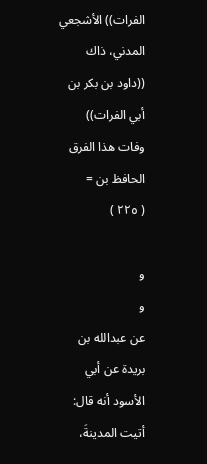الفرات)) الأشجعي المدني، ذاك ((داود بن بكر بن أبي الفرات)) وفات هذا الفرق الحافظ بن =
( ٢٢٥ )

و
و
عن عبدالله بن بريدة عن أبي الأسود أنه قال: أتيت المدينةَ،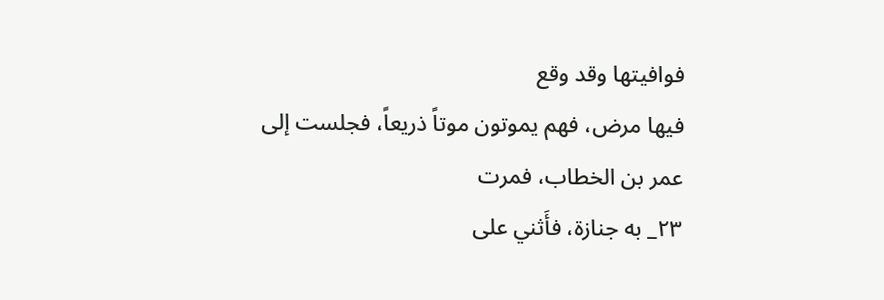فوافيتها وقد وقع
فيها مرض، فهم يموتون موتاً ذريعاً، فجلست إلى عمر بن الخطاب، فمرت
٢٣_ به جنازة، فأَثني على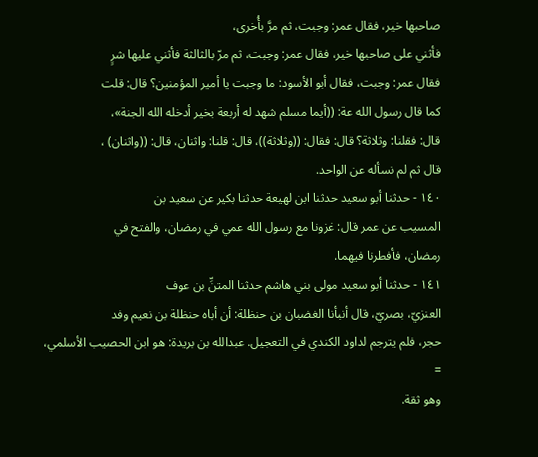صاحبها خير، فقال عمر: وجبت، ثم مرَّ بأُخرى،
فأثني على صاحبها خير، فقال عمر: وجبت، ثم مرّ بالثالثة فأثني عليها شرٍ
فقال عمر: وجبت، فقال أبو الأسود: ما وجبت يا أمير المؤمنين؟ قال: قلت
كما قال رسول الله عة: ((أيما مسلم شهد له أربعة بخير أدخله الله الجنة»،
قال: فقلنا: وثلاثة؟ قال: فقال: ((وثلاثة))، قال: قلنا: واثنان، قال: ((واثنان) ،
قال ثم لم نسأله عن الواحد.
١٤٠ - حدثنا أبو سعيد حدثنا ابن لهيعة حدثنا بكير عن سعيد بن
المسيب عن عمر قال: غزونا مع رسول الله عمي في رمضان، والفتح في
رمضان، فأفطرنا فيهما.
١٤١ - حدثنا أبو سعيد مولى بني هاشم حدثنا المتنِّ بن عوف
العنزيّ، بصريّ، قال أنبأنا الغضبان بن حنظلة: أن أباه حنظلة بن نعيم وفد
حجر، فلم يترجم لداود الكندي في التعجيل. عبدالله بن بريدة: هو ابن الحصيب الأسلمي،
=
وهو ثقة.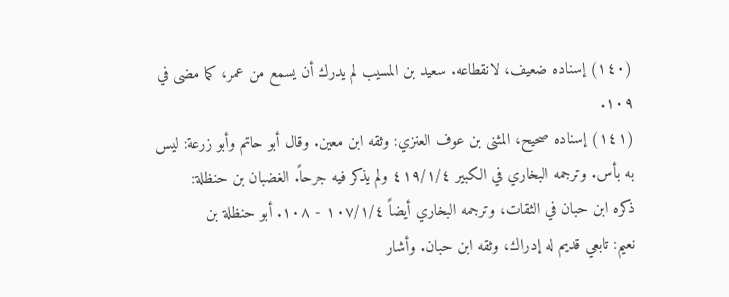(١٤٠) إسناده ضعيف، لانقطاعه. سعيد بن المسيب لم يدرك أن يسمع من عمر، كما مضى في
١٠٩.
(١٤١) إسناده صحيح، المثنى بن عوف العنزي: وثقه ابن معين. وقال أبو حاتم وأبو زرعة: ليس
به بأس. وترجمه البخاري في الكبير ٤١٩/١/٤ ولم يذكر فيه جرحاً. الغضبان بن حنظلة:
ذكره ابن حبان في الثقات، وترجمه البخاري أيضاً ١٠٧/١/٤ - ١٠٨. أبو حنظلة بن
نعيم: تابعي قديم له إدراك، وثقه ابن حبان. وأشار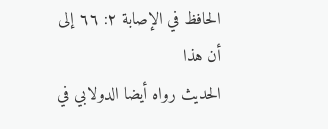الحافظ في الإصابة ٢: ٦٦ إلى أن هذا
الحديث رواه أيضا الدولابي في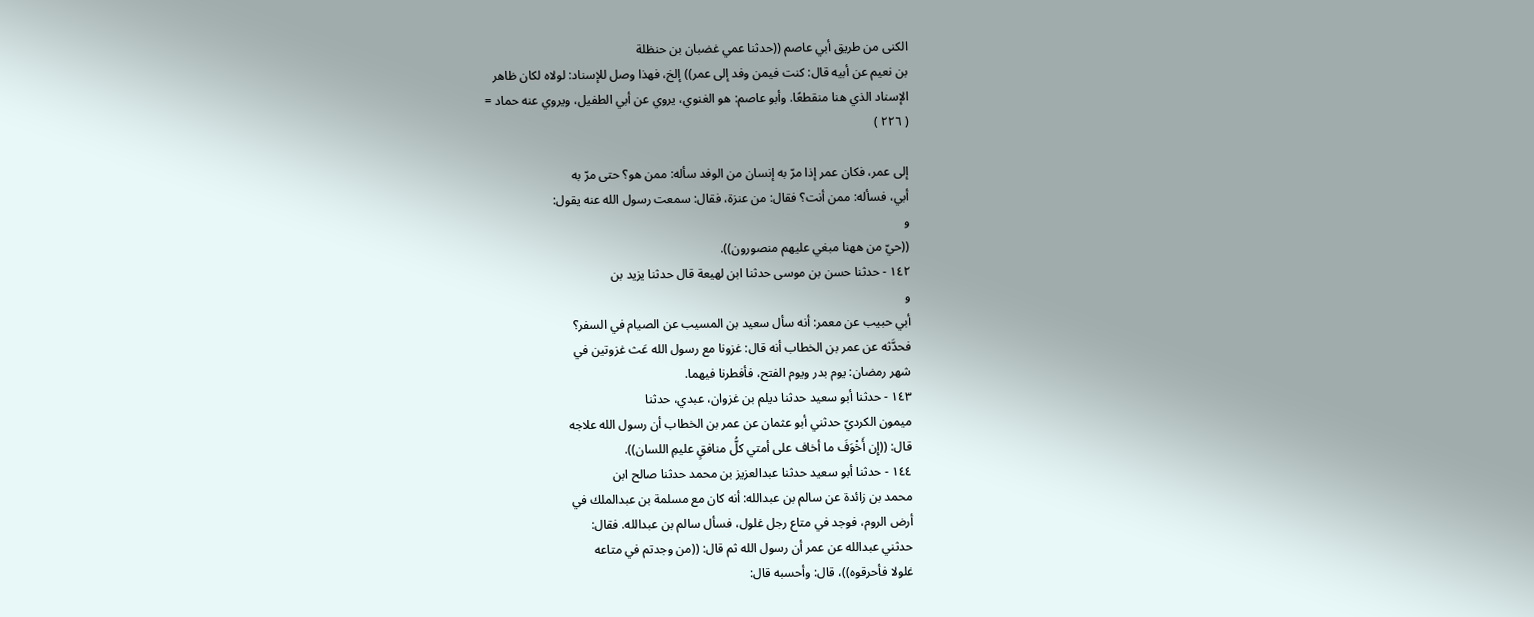الكنى من طريق أبي عاصم ((حدثنا عمي غضبان بن حنظلة
بن نعيم عن أبيه قال: كنت فيمن وفد إلى عمر)) إلخ، فهذا وصل للإسناد: لولاه لكان ظاهر
الإسناد الذي هنا منقطعًا. وأبو عاصم: هو الغنوي، يروي عن أبي الطفيل، ويروي عنه حماد =
( ٢٢٦ )

إلى عمر، فكان عمر إذا مرّ به إنسان من الوفد سأله: ممن هو؟ حتى مرّ به
أبي، فسأله: ممن أنت؟ فقال: من عنزة، فقال: سمعت رسول الله عنه يقول:
و
((حيّ من ههنا مبغي عليهم منصورون)).
١٤٢ - حدثنا حسن بن موسى حدثنا ابن لهيعة قال حدثنا يزيد بن
و
أبي حبيب عن معمر: أنه سأل سعيد بن المسيب عن الصيام في السفر؟
فحدَّثه عن عمر بن الخطاب أنه قال: غزونا مع رسول الله عَث غزوتين في
شهر رمضان: يوم بدر ويوم الفتح، فأفطرنا فيهما.
١٤٣ - حدثنا أبو سعيد حدثنا دیلم بن غزوان، عبدي، حدثنا
ميمون الكرديّ حدثني أبو عثمان عن عمر بن الخطاب أن رسول الله علاجه
قال: ((إِن أَخْوَفَ ما أخاف على أمتي كلُّ منافقٍ عليمِ اللسان)).
١٤٤ - حدثنا أبو سعيد حدثنا عبدالعزيز بن محمد حدثنا صالح ابن
محمد بن زائدة عن سالم بن عبدالله: أنه كان مع مسلمة بن عبدالملك في
أرض الروم، فوجد في متاع رجل غلول، فسأل سالم بن عبدالله. فقال:
حدثني عبدالله عن عمر أن رسول الله ثم قال: ((من وجدتم في متاعه
غلولا فأحرقوه))، قال: وأحسبه قال: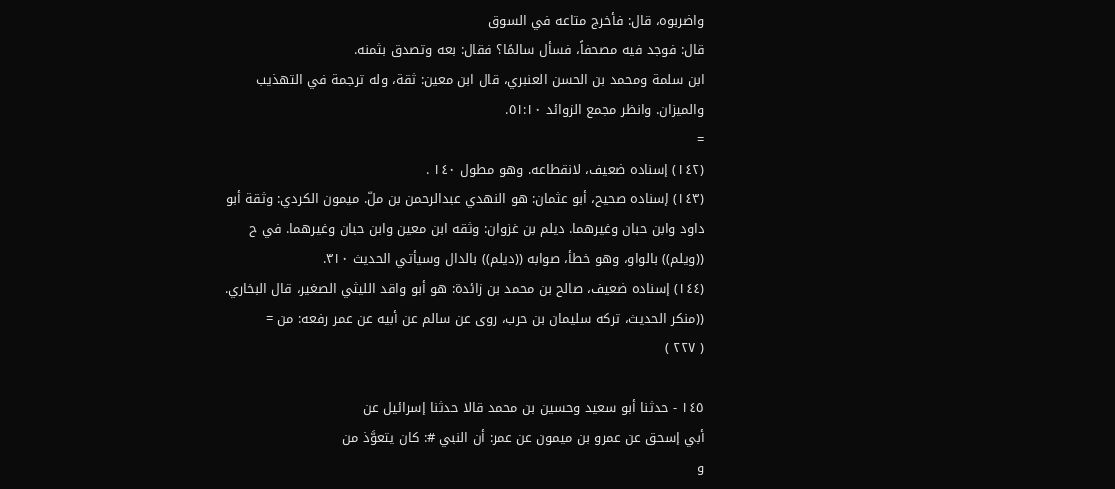واضربوه، قال: فأخرج متاعه في السوق
قال: فوجد فيه مصحفاً، فسأل سالمًا؟ فقال: بعه وتصدق بثمنه.
ابن سلمة ومحمد بن الحسن العنبري، قال ابن معين: ثقة، وله ترجمة في التهذيب
والميزان. وانظر مجمع الزوائد ٥١:١٠.
=
(١٤٢) إسناده ضعيف، لانقطاعه. وهو مطول ١٤٠ .
(١٤٣) إسناده صحيح، أبو عثمان: هو النهدي عبدالرحمن بن ملّ. ميمون الكردي: وثقة أبو
داود وابن حبان وغيرهما. ديلم بن غزوان: وثقه ابن معين وابن حبان وغيرهما. في ح
((ويلم)) بالواو، وهو خطأ، صوابه ((ديلم)) بالدال وسيأتي الحديث ٣١٠.
(١٤٤) إسناده ضعيف، صالح بن محمد بن زائدة: هو أبو واقد الليثي الصغير، قال البخاري.
((منكر الحديث، تركه سليمان بن حرب، روى عن سالم عن أبيه عن عمر رفعه: من =
( ٢٢٧ )

١٤٥ - حدثنا أبو سعید وحسین بن محمد قالا حدثنا إسرائيل عن
أبي إسحق عن عمرو بن ميمون عن عمر: أن النبي #: كان يتعوَّذ من
و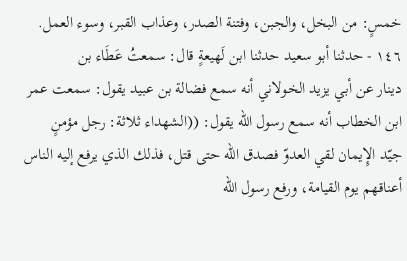خمسٍ: من البخل، والجبن، وفتنة الصدر، وعذاب القبر، وسوء العمل.
١٤٦ - حدثنا أبو سعيد حدثنا ابن لَهيعةٍ قال: سمعتُ عَطَاء بن
دينار عن أبي يزيد الخولاني أنه سمع فضالة بن عبيد يقول: سمعت عمر
ابن الخطاب أنه سمع رسول الله يقول: ((الشهداء ثلاثة: رجل مؤمنٍ
جيّد الإِيمان لقي العدوّ فصدق الله حتى قتل، فذلك الذي يرفع إليه الناس
أعناقهم يوم القيامة، ورفع رسول الله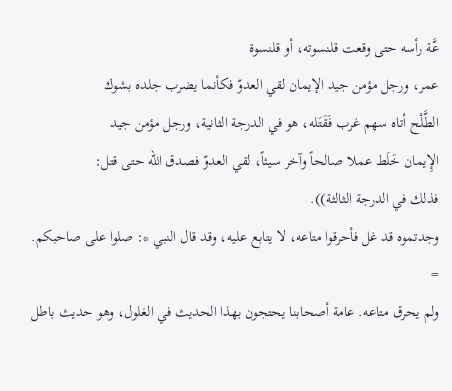عَّة رأسه حتى وقعت قلنسوته، أو قلنسوة
عمر، ورجل مؤمن جيد الإيمان لقي العدوّ فكأنما يضرب جلده بشوك
الطَّلْح أتاه سهم غرب فَقَتَله، هو في الدرجة الثانية، ورجل مؤمن جيد
الإِيمان خَلَط عملا صالحاً وآخر سيئاً، لقي العدوّ فصدق الله حتى قتل:
فذلك في الدرجة الثالثة)).
وجدتموه قد غل فأحرقوا متاعه، لا يتابع عليه، وقد قال النبي *: صلوا على صاحبكم.
=
ولم يحرق متاعه. عامة أصحابنا يحتجون بهذا الحديث في الغلول، وهو حديث باطل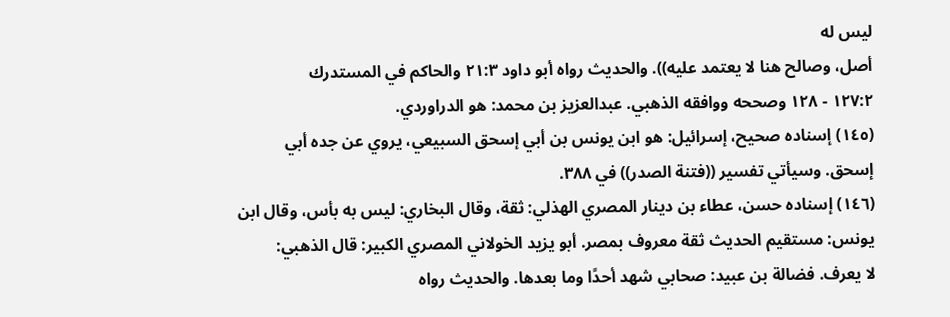ليس له
أصل، وصالح هنا لا يعتمد عليه)). والحديث رواه أبو داود ٢١:٣ والحاكم في المستدرك
١٢٧:٢ - ١٢٨ وصححه ووافقه الذهبي. عبدالعزيز بن محمد: هو الدراوردي.
(١٤٥) إسناده صحيح، إسرائيل: هو ابن يونس بن أبي إسحق السبيعي، يروي عن جده أبي
إسحق. وسيأتي تفسير ((فتنة الصدر)) في ٣٨٨.
(١٤٦) إسناده حسن، عطاء بن دينار المصري الهذلي: ثقة، وقال البخاري: ليس به بأس، وقال ابن
يونس: مستقيم الحديث ثقة معروف بمصر. أبو يزيد الخولاني المصري الكبير: قال الذهبي:
لا يعرف. فضالة بن عبيد: صحابي شهد أحدًا وما بعدها. والحديث رواه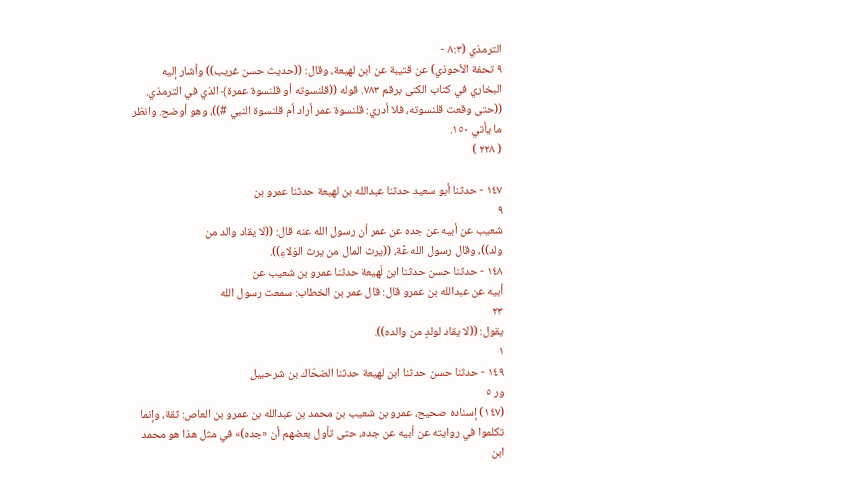الترمذي (٨:٣ -
٩ تحفة الأحوذي) عن قتيبة عن ابن لهيعة، وقال: ((حديث حسن غريب)) وأشار إليه
البخاري في كتاب الكنى برقم ٧٨٣. قوله ((قلنسوته أو قلنسوة عمرة﴾ الذي في الترمذي.
((حتى وقعت قلنسوته، فلا أدري: قلنسوة عمر أراد أم قلنسوة النبي #))، وهو أوضح. وانظر
ما يأتي ١٥٠.
( ٢٢٨ )

١٤٧ - حدثنا أبو سعيد حدثنا عبدالله بن لهيعة حدثنا عمرو بن
٩
شعيب عن أبيه عن جده عن عمر أن رسول الله عنه قال: ((لا يقاد والد من
ولد))، وقال رسول الله عَّة، ((يرث المال من يرث الوَلاءِ)).
١٤٨ - حدثنا حسن حدثنا ابن لَهيعة حدثنا عمرو بن شعيب عن
أبيه عن عبدالله بن عمرو قال: قال عمر بن الخطاب: سمعت رسول الله
٢٣
يقول: ((لا يقاد لولدٍ من والده)).
١
١٤٩ - حدثنا حسن حدثنا ابن لهيعة حدثنا الضحّاك بن شرحبيل
ور ٥
(١٤٧) إسناده صحيح، عمرو بن شعيب بن محمد بن عبدالله بن عمرو بن العاص: ثقة، وإنما
تكلموا في روايته عن أبيه عن جده، حتى تأول بعضهم أن «جده)» في مثل هذا هو محمد
ابن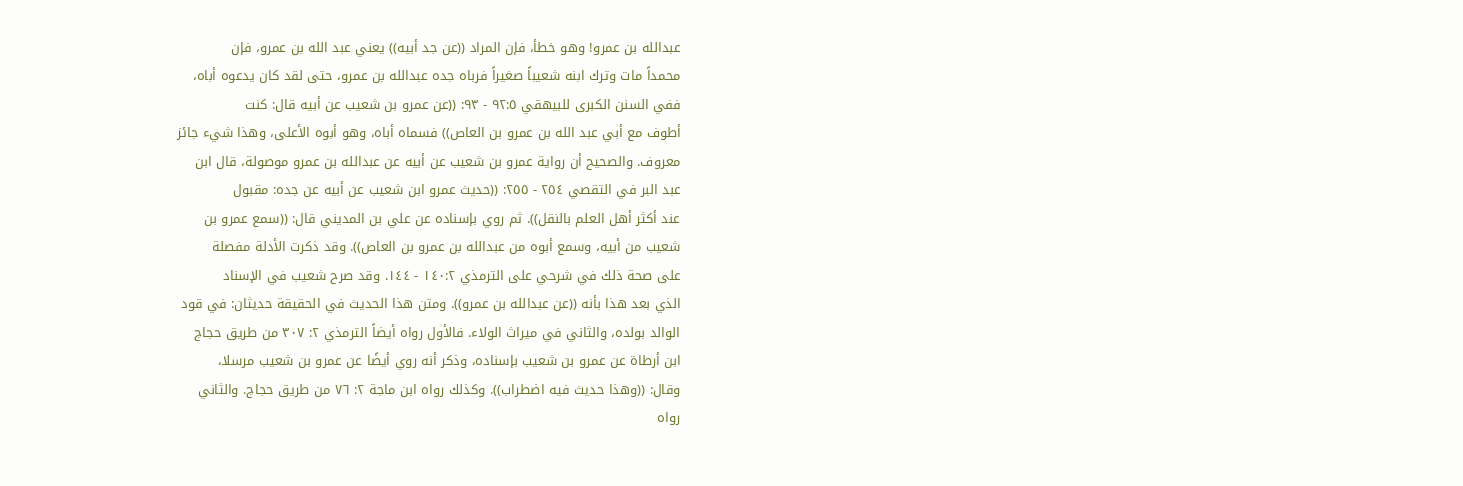عبدالله بن عمرو! وهو خطأ، فإن المراد ((عن جد أبيه)) يعني عبد الله بن عمرو، فإن
محمداً مات وترك ابنه شعيباً صغيراً فرباه جده عبدالله بن عمرو، حتى لقد كان يدعوه أباه،
ففي السنن الكبرى للبيهقي ٩٢:٥ - ٩٣: ((عن عمرو بن شعيب عن أبيه قال: كنت
أطوف مع أبي عبد الله بن عمرو بن العاص)) فسماه أباه، وهو أبوه الأعلى، وهذا شيء جائز
معروف. والصحيح أن رواية عمرو بن شعيب عن أبيه عن عبدالله بن عمرو موصولة، قال ابن
عبد البر في التقصي ٢٥٤ - ٢٥٥: ((حديث عمرو ابن شعيب عن أبيه عن جده: مقبول
عند أكثر أهل العلم بالنقل)). ثم روي بإسناده عن علي بن المديني قال: ((سمع عمرو بن
شعيب من أبيه، وسمع أبوه من عبدالله بن عمرو بن العاص)). وقد ذكرت الأدلة مفصلة
على صحة ذلك في شرحي على الترمذي ١٤٠:٢ - ١٤٤. وقد صرح شعيب في الإسناد
الذي بعد هذا بأنه ((عن عبدالله بن عمرو)). ومتن هذا الحديث في الحقيقة حديثان: في قود
الوالد بولده، والثاني في ميراث الولاء. فالأول رواه أيضاً الترمذي ٢: ٣٠٧ من طريق حجاج
ابن أرطاة عن عمرو بن شعيب بإسناده، وذكر أنه روي أيضًا عن عمرو بن شعيب مرسلا،
وقال: ((وهذا حديث فيه اضطراب)). وكذلك رواه ابن ماجة ٢: ٧٦ من طريق حجاج. والثاني
رواه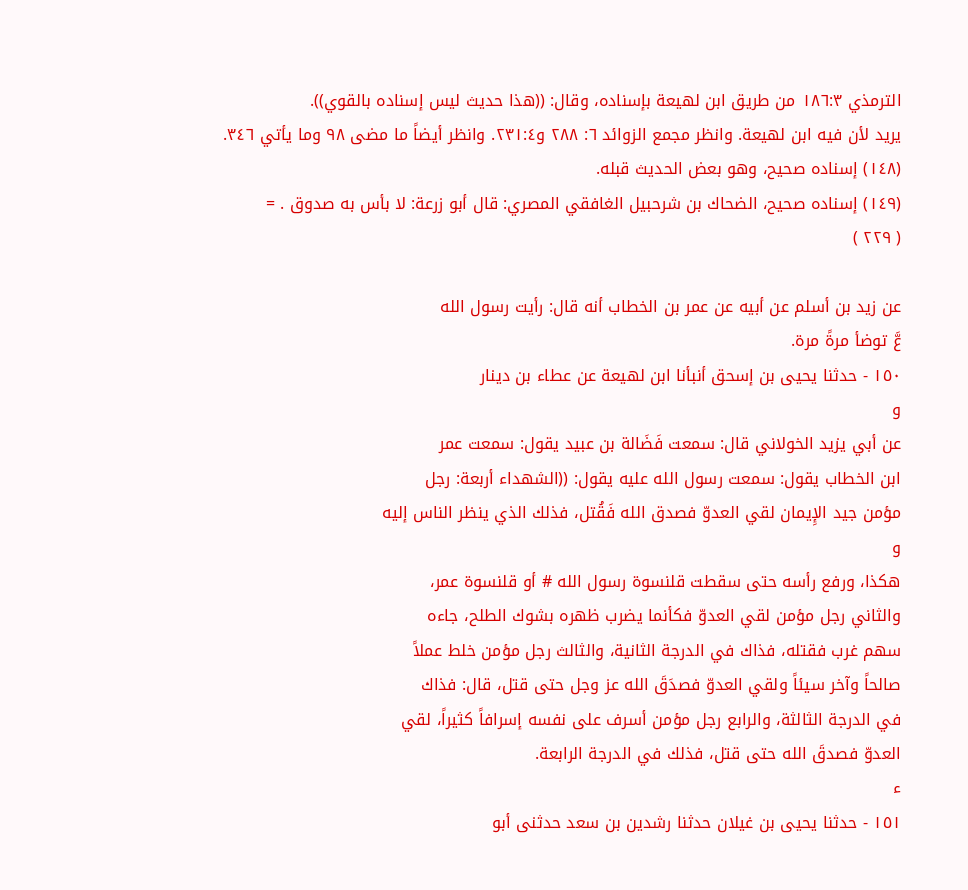الترمذي ١٨٦:٣ من طريق ابن لهيعة بإسناده، وقال: ((هذا حديث ليس إسناده بالقوي)).
يريد لأن فيه ابن لهيعة. وانظر مجمع الزوائد ٦: ٢٨٨ و٢٣١:٤. وانظر أيضاً ما مضى ٩٨ وما يأتي ٣٤٦.
(١٤٨) إسناده صحيح، وهو بعض الحديث قبله.
(١٤٩) إسناده صحيح، الضحاك بن شرحبيل الغافقي المصري: قال أبو زرعة: لا بأس به صدوق . =
( ٢٢٩ )

عن زيد بن أسلم عن أبيه عن عمر بن الخطاب أنه قال: رأيت رسول الله
عَّ توضأ مرةً مرة.
١٥٠ - حدثنا يحيى بن إسحق أنبأنا ابن لهيعة عن عطاء بن دينار
و
عن أبي يزيد الخولاني قال: سمعت فَضَالة بن عبيد يقول: سمعت عمر
ابن الخطاب يقول: سمعت رسول الله عليه يقول: ((الشهداء أربعة: رجل
مؤمن جيد الإِيمان لقي العدوّ فصدق الله فَقُتل، فذلك الذي ينظر الناس إليه
و
هكذا، ورفع رأسه حتى سقطت قلنسوة رسول الله # أو قلنسوة عمر،
والثاني رجل مؤمن لقي العدوّ فكأنما يضرب ظهره بشوك الطلح، جاءه
سهم غرب فقتله، فذاك في الدرجة الثانية، والثالث رجل مؤمن خلط عملاً
صالحاً وآخر سيئاً ولقي العدوّ فصدَقَ الله عز وجل حتى قتل، قال: فذاك
في الدرجة الثالثة، والرابع رجل مؤمن أسرف على نفسه إسرافاً كثيراً، لقي
العدوّ فصدقَ الله حتى قتل، فذلك في الدرجة الرابعة.
ء
١٥١ - حدثنا يحيى بن غيلان حدثنا رشدين بن سعد حدثنى أبو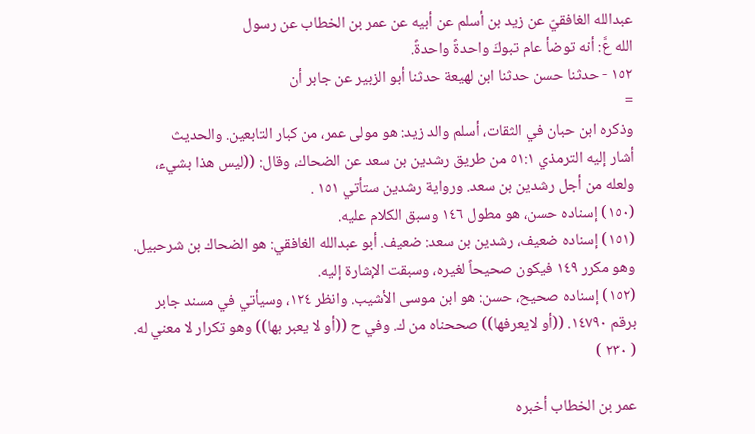عبدالله الغافقيّ عن زيد بن أسلم عن أبيه عن عمر بن الخطاب عن رسول
الله عَّ: أنه توضأ عام تبوكَ واحدةً واحدةً.
١٥٢ - حدثنا حسن حدثنا ابن لهيعة حدثنا أبو الزبير عن جابر أن
=
وذكره ابن حبان في الثقات، أسلم والد زيد: هو مولى عمر، من كبار التابعين. والحديث
أشار إليه الترمذي ٥١:١ من طريق رشدين بن سعد عن الضحاك، وقال: ((ليس هذا بشيء،
ولعله من أجل رشدین بن سعد. ورواية رشدين ستأتي ١٥١ .
(١٥٠) إسناده حسن، هو مطول ١٤٦ وسبق الكلام عليه.
(١٥١) إسناده ضعيف، رشدين بن سعد: ضعيف. أبو عبدالله الغافقي: هو الضحاك بن شرحبيل.
وهو مكرر ١٤٩ فيكون صحيحاً لغيره، وسبقت الإشارة إليه.
(١٥٢) إسناده صحيح، حسن: هو ابن موسى الأشيب. وانظر ١٢٤، وسيأتي في مسند جابر
برقم ١٤٧٩٠. ((أو لايعرفها)) صححناه من ك. وفي ح ((أو لا يعبر بها)) وهو تكرار لا معني له.
( ٢٣٠ )

عمر بن الخطاب أخبره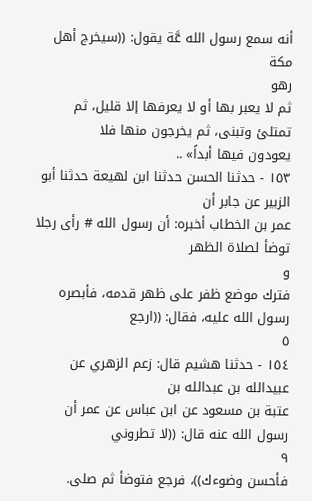أنه سمع رسول الله عَّة يقول: ((سيخرج أهل مكة
رهو
ثم لا يعبر بها أو لا يعرفها إلا قليل، ثم تمتلئ وتبنى، ثم يخرجون منها فلا
يعودون فيها أبداً» ..
١٥٣ - حدثنا الحسن حدثنا ابن لهيعة حدثنا أبو الزبير عن جابر أن
عمر بن الخطاب أخبره: أن رسول الله # رأى رجلا توضأ لصلاة الظهر
و
فترك موضع ظفر على ظهر قدمه، فأبصره رسول الله عليه، فقال: ((ارجع
٥
١٥٤ - حدثنا هشيم قال: زعم الزهري عن عبيدالله بن عبدالله بن
عتبة بن مسعود عن ابن عباس عن عمر أن رسول الله عنه قال: ((لا تطروني
٩
فأحسن وضوءك))، فرجع فتوضأ ثم صلى.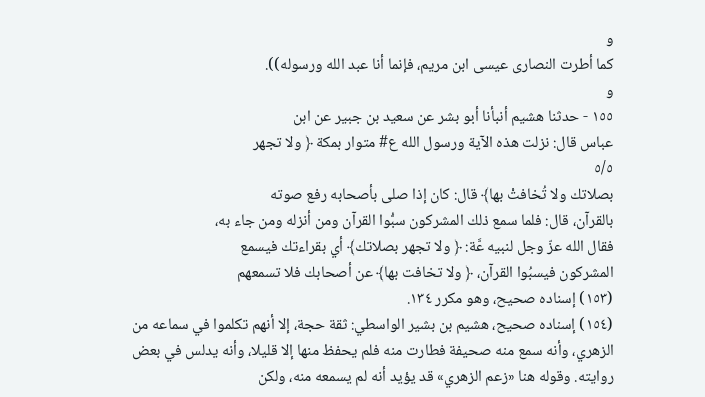و
كما أطرت النصارى عيسى ابن مريم، فإنما أنا عبد الله ورسوله)).
و
١٥٥ - حدثنا هشيم أنبأنا أبو بشر عن سعيد بن جبير عن ابن
عباس قال: نزلت هذه الآية ورسول الله ع# متوار بمكة ﴿ ولا تجهر
٥/٥
بصلاتك ولا تُخافتْ بها﴾ قال: كان إذا صلى بأصحابه رفع صوته
بالقرآن، قال: فلما سمع ذلك المشركون سبُّوا القرآن ومن أنزله ومن جاء به،
فقال الله عزّ وجل لنبيه عَّة: ﴿ ولا تجهر بصلاتك﴾ أي بقراءتك فيسمع
المشركون فيسبُوا القرآن، ﴿ ولا تخافت بها﴾ عن أصحابك فلا تسمعهم
(١٥٣) إسناده صحيح، وهو مكرر ١٣٤.
(١٥٤) إسناده صحيح، هشيم بن بشير الواسطي: ثقة حجة، إلا أنهم تكلموا في سماعه من
الزهري، وأنه سمع منه صحيفة فطارت منه فلم يحفظ منها إلا قليلا، وأنه يدلس في بعض
روايته. وقوله هنا «زعم الزهري» قد يؤيد أنه لم يسمعه منه، ولکن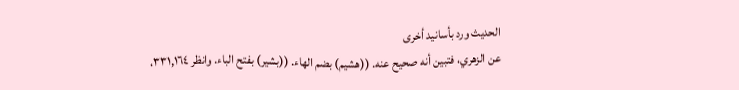الحدیث ورد بأسانيد أخرى
عن الزهري، فتبين أنه صحيح عنه. ((هشيم) بضم الهاء. ((بشير) بفتح الباء. وانظر ٣٣١,١٦٤،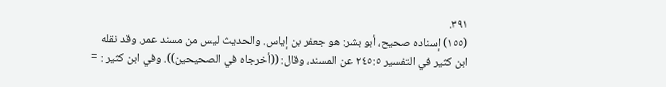٣٩١.
(١٥٥) إسناده صحيح، أبو بشر: هو جعفر بن إياس. والحديث ليس من مسند عمر. وقد نقله
ابن كثير في التفسير ٢٤٥:٥ عن المسند، وقال: ((أخرجاه في الصحيحين)). وفي ابن كثير : =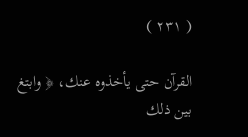( ٢٣١ )

القرآن حتى يأخذوه عنك، ﴿ وابتغ بين ذلك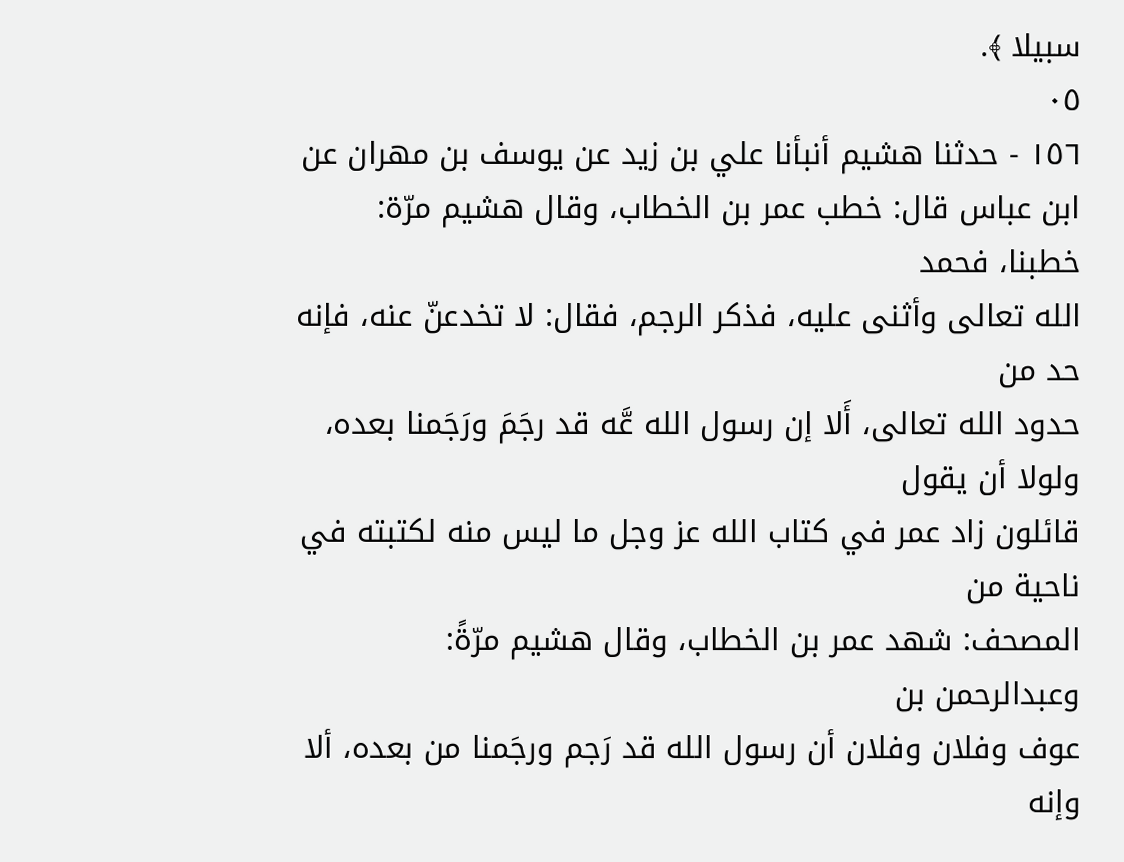سبيلا ﴾.
٠٥
١٥٦ - حدثنا هشيم أنبأنا علي بن زيد عن يوسف بن مهران عن
ابن عباس قال: خطب عمر بن الخطاب، وقال هشيم مرّة: خطبنا، فحمد
الله تعالى وأثنى عليه، فذكر الرجم، فقال: لا تخدعنّ عنه، فإنه حد من
حدود الله تعالى، أَلا إن رسول الله عَّه قد رجَمَ ورَجَمنا بعده، ولولا أن يقول
قائلون زاد عمر في كتاب الله عز وجل ما ليس منه لكتبته في ناحية من
المصحف: شهد عمر بن الخطاب، وقال هشيم مرّةً: وعبدالرحمن بن
عوف وفلان وفلان أن رسول الله قد رَجم ورجَمنا من بعده، ألا وإنه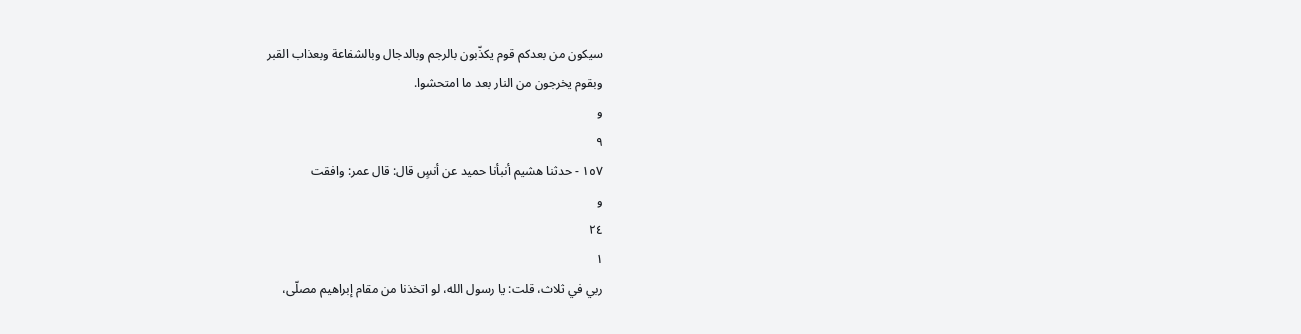سيكون من بعدكم قوم يكذّبون بالرجم وبالدجال وبالشفاعة وبعذاب القبر
وبقوم يخرجون من النار بعد ما امتحشوا.
و
٩
١٥٧ - حدثنا هشيم أنبأنا حميد عن أنسٍ قال: قال عمر: وافقت
و
٢٤
١
ربي في ثلاث، قلت: يا رسول الله، لو اتخذنا من مقام إبراهيم مصلّى،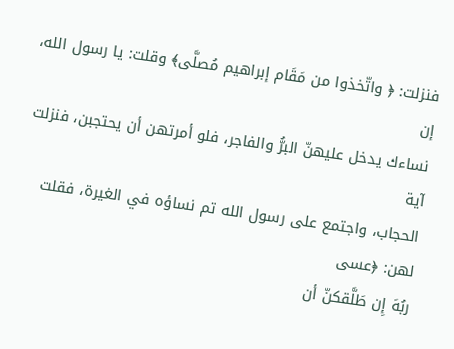فنزلت: ﴿ واتّخذوا من مَقَام إبراهيم مُصلَّى﴾ وقلت: يا رسول الله، إن
نساءك يدخل عليهنّ البرُّ والفاجر، فلو أمرتهن أن يحتجبن، فنزلت آية
الحجاب، واجتمع على رسول الله تم نساؤه في الغيرة، فقلت لهن: ﴿عسى
ربُهَ إِن طَلَّقكنّ أن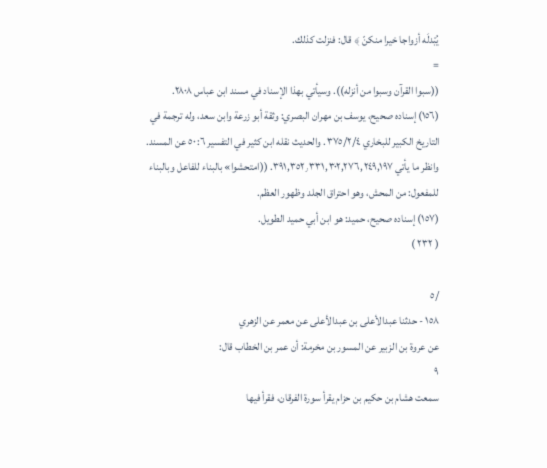يُبْدلَه أزواجا خيرا منكنّ ﴾ قال: فنزلت كذلك.
=
((سبوا القرآن وسبوا من أنزله)). وسيأتي بهذا الإسناد في مسند ابن عباس ٢٨٠٨.
(١٥٦) إسناده صحيح، يوسف بن مهران البصري: وثقة أبو زرعة وابن سعد، وله ترجمة في
التاريخ الكبير للبخاري ٣٧٥/٢/٤. والحديث نقله ابن كثير في التفسير ٥٠:٦ عن المسند.
وانظر ما يأتي ٣٩١,٣٥٢٫٣٣١,٣٠٢,٢٧٦,٢٤٩,١٩٧. ((امتحشوا» بالبناء للفاعل وبالبناء
للمفعول: من المحش، وهو احتراق الجلد وظهور العظم.
(١٥٧) إسناده صحيح، حميد: هو ابن أبي حميد الطويل.
( ٢٣٢ )

/٥
١٥٨ - حدثنا عبدالأعلى بن عبدالأعلى عن معمر عن الزهري
عن عروة بن الزبير عن المسور بن مخرمة: أن عمر بن الخطاب قال:
٩
سمعت هشام بن حكيم بن حزام يقرأ سورة الفرقان، فقرأ فيها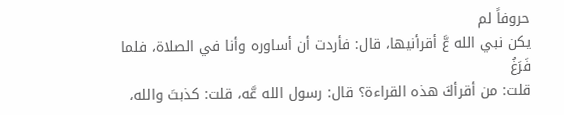حروفاً لم
يكن نبي الله عَّ أقرأنيها، قال: فأردت أن أساوره وأنا في الصلاة، فلما فَرَغُ
قلت: من أقرأكَ هذه القراءة؟ قال: رسول الله عَّه، قلت: كذبتَ والله،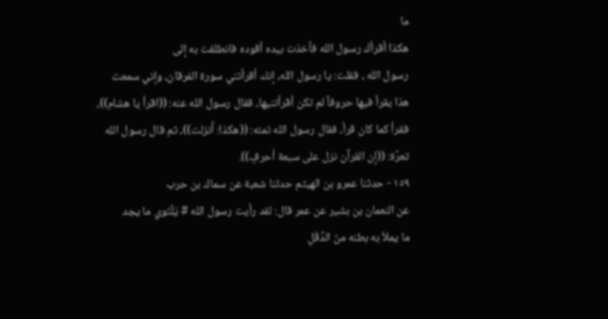ما
هكذا أقرأك رسول الله فأخذت بيده أقوده فانطلقت به إلى
رسول الله ، فقلت: يا رسول الله، إنك أقرأتني سورة الفرقان، وإني سمعت
هذا يقرأ فيها حروفاً لم تكن أقرأتنيها، فقال رسول الله عنه: ((اقرأ يا هشام))،
فقرأ كما كان قرأ، فقال رسول الله تمئه: ((هكذا: أَنزلت))، ثم قال رسول الله
تعرَّة: ((إن القرآن نزل على سبعة أحرفٍ)).
١٥٩ - حدثنا عمرو بن الهيثم حدثنا شعبة عن سماك بن حرب
عن النعمان بن بشير عن عمر قال: لقد رأيت رسول الله # يَلْتَوي ما يجد
ما يملأ به بطنه منَ الدِّقَلِ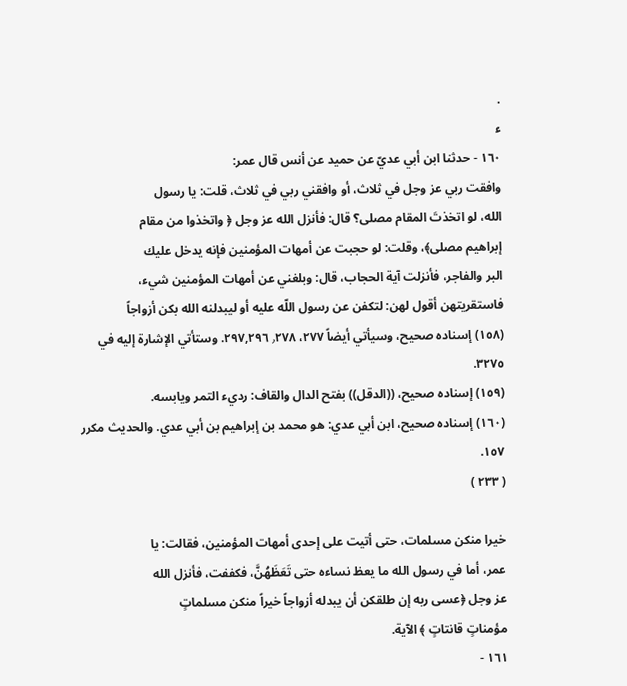.
ء
١٦٠ - حدثنا ابن أبي عديّ عن حميد عن أنس قال عمر:
وافقت ربي عز وجل في ثلاث، أو وافقني ربي في ثلاث، قلت: يا رسول
الله، لو اتخذتَ المقام مصلى؟ قال: فأنزل الله عز وجل ﴿ واتخذوا من مقام
إبراهيم مصلى﴾، وقلت: لو حجبت عن أمهات المؤمنين فإنه يدخل عليك
البر والفاجر، فأنزلت آية الحجاب، قال: وبلغني عن أمهات المؤمنين شيء،
فاستقريتهن أقول لهن: لتكفن عن رسول اللّه عليه أو ليبدلنه الله بكن أزواجاً
(١٥٨) إسناده صحيح، وسيأتي أيضاً ٢٧٧، ٫٢٧٨ ٢٩٧,٢٩٦. وستأتي الإشارة إليه في ٣٢٧٥.
(١٥٩) إسناده صحيح، ((الدقل)) بفتح الدال والقاف: رديء التمر ويابسه.
(١٦٠) إسناده صحيح، ابن أبي عدي: هو محمد بن إبراهيم بن أبي عدي. والحديث مكرر
١٥٧.
( ٢٣٣ )

خيرا منكن مسلمات، حتى أتيت على إحدى أمهات المؤمنين، فقالت: يا
عمر، أما في رسول الله ما يعظ نساءه حتى تَعَظَهُنَّ، فكففت، فأنزل الله
عز وجل ﴿عسى ربه إن طلقكن أن يبدله أزواجاً خيراً منكن مسلماتٍ
مؤمناتٍ قانتاتٍ ﴾ الآية.
١٦١ -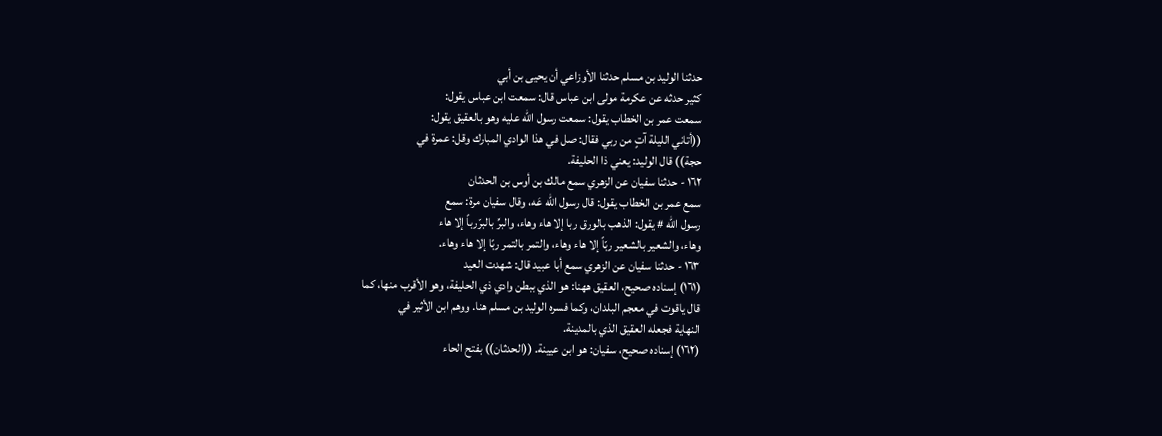حدثنا الوليد بن مسلم حدثنا الأوزاعي أن يحيى بن أبي
كثير حدثه عن عكرمة مولى ابن عباس قال: سمعت ابن عباس يقول:
سمعت عمر بن الخطاب يقول: سمعت رسول الله عليه وهو بالعقيق يقول:
((أتاني الليلة آتٍ من ربي فقال: صل في هذا الوادي المبارك وقل: عمرة في
حجة)) قال الوليد: يعني ذا الحليفة.
١٦٢ - حدثنا سفيان عن الزهري سمع مالك بن أوس بن الحدثان
سمع عمر بن الخطاب يقول: قال رسول الله عَه، وقال سفيان مرة: سمع
رسول الله # يقول: الذهب بالورق ربا إلا هاء وهاء، والبرِّ بالبرّرباً إلا هاء
وهاء، والشعير بالشعير ربّاً إلا هاء وهاء، والتمر بالتمر ربًا إلا هاء وهاء.
١٦٣ - حدثنا سفيان عن الزهري سمع أبا عبيد قال: شهدت العيد
(١٦١) إسناده صحيح، العقيق ههنا: هو الذي ببطن وادي ذي الحليفة، وهو الأقرب منها، كما
قال ياقوت في معجم البلدان، وكما فسره الوليد بن مسلم هنا. ووهم ابن الأثير في
النهاية فجعله العقيق الذي بالمدينة.
(١٦٢) إسناده صحيح، سفيان: هو ابن عيينة. ((الحدثان)) بفتح الحاء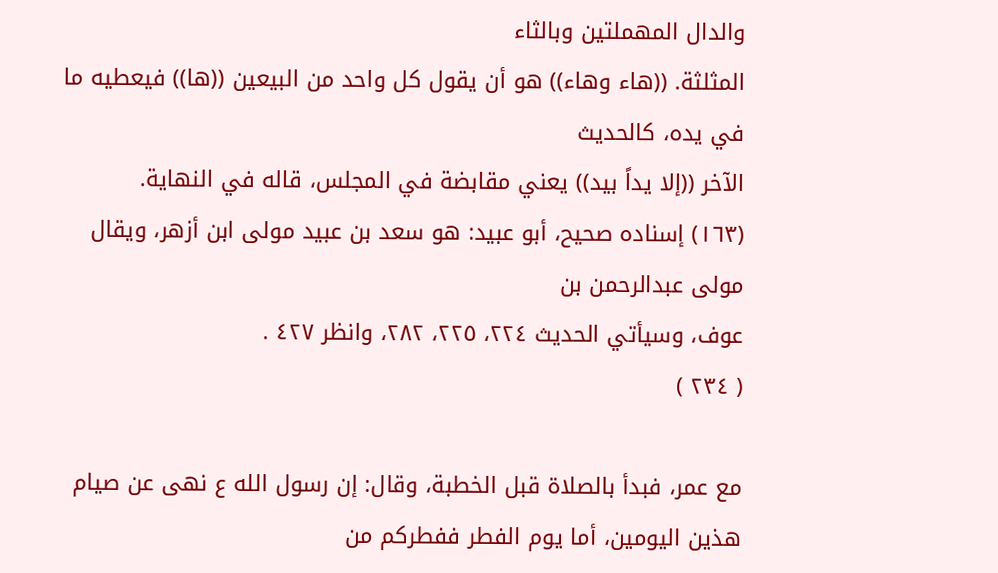والدال المهملتين وبالثاء
المثلثة. ((هاء وهاء)) هو أن يقول كل واحد من البيعين ((ها)) فيعطيه ما في يده، كالحديث
الآخر ((إلا يداً بيد)) يعني مقابضة في المجلس، قاله في النهاية.
(١٦٣) إسناده صحيح، أبو عبيد: هو سعد بن عبيد مولى ابن أزهر، ويقال مولى عبدالرحمن بن
عوف، وسيأتي الحديث ٢٢٤، ٢٢٥، ٢٨٢، وانظر ٤٢٧ .
( ٢٣٤ )

مع عمر، فبدأ بالصلاة قبل الخطبة، وقال: إن رسول الله ع نهى عن صيام
هذين اليومين، أما يوم الفطر ففطركم من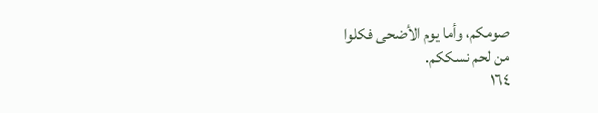صومكم، وأما يوم الأضحى فكلوا
من لحم نسککم.
١٦٤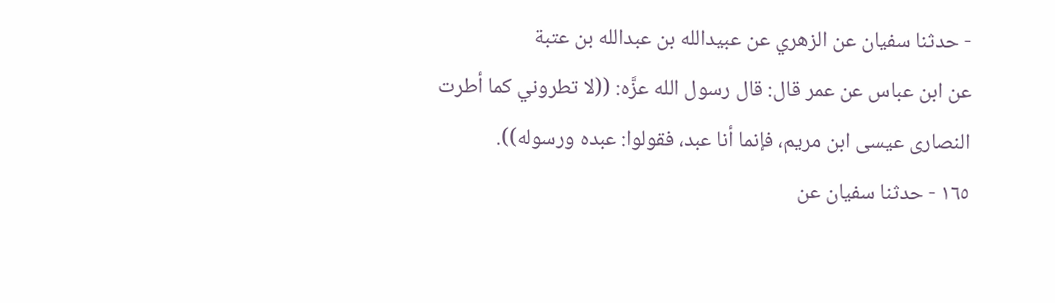- حدثنا سفيان عن الزهري عن عبيدالله بن عبدالله بن عتبة
عن ابن عباس عن عمر قال: قال رسول الله عزَّه: ((لا تطروني كما أطرت
النصارى عيسى ابن مريم، فإنما أنا عبد، فقولوا: عبده ورسوله)).
١٦٥ - حدثنا سفيان عن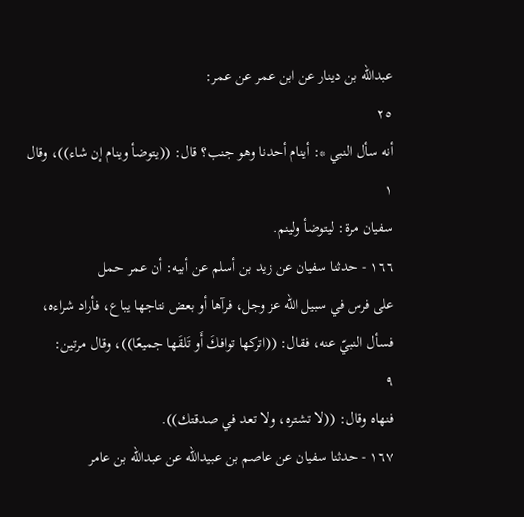عبدالله بن دينار عن ابن عمر عن عمر:
٢٥
أنه سأل النبي *: أينام أحدنا وهو جنب؟ قال: ((يتوضأ وينام إن شاء))، وقال
١
سفيان مرة: ليتوضأ ولينم.
١٦٦ - حدثنا سفيان عن زيد بن أسلم عن أبيه: أن عمر حمل
على فرس في سبيل الله عز وجل، فرآها أو بعض نتاجها يباع، فأراد شراءه،
فسأل النبيّ عنه، فقال: ((اتركها توافكَ أَو تَلقَها جميعًا))، وقال مرتين:
٩
فنهاه وقال: ((لا تشتره، ولا تعد في صدقتك)).
١٦٧ - حدثنا سفيان عن عاصم بن عبيدالله عن عبدالله بن عامر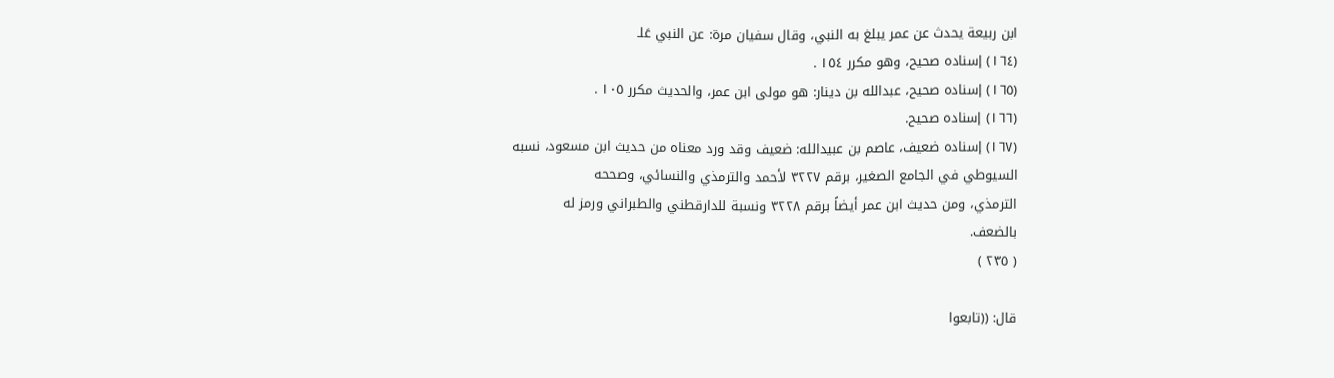ابن ربيعة يحدث عن عمر يبلغ به النبي، وقال سفيان مرة: عن النبي عَلـ
(١٦٤) إسناده صحيح، وهو مكرر ١٥٤ .
(١٦٥) إسناده صحيح، عبدالله بن دينار: هو مولى ابن عمر، والحديث مكرر ١٠٥ .
(١٦٦) إسناده صحيح.
(١٦٧) إسناده ضعيف، عاصم بن عبيدالله: ضعيف وقد ورد معناه من حديث ابن مسعود، نسبه
السيوطي في الجامع الصغير، برقم ٣٢٢٧ لأحمد والترمذي والنسائي، وصححه
الترمذي، ومن حديث ابن عمر أيضاً برقم ٣٢٢٨ ونسبة للدارقطني والطبراني ورمز له
بالضعف.
( ٢٣٥ )

قال: ((تابعوا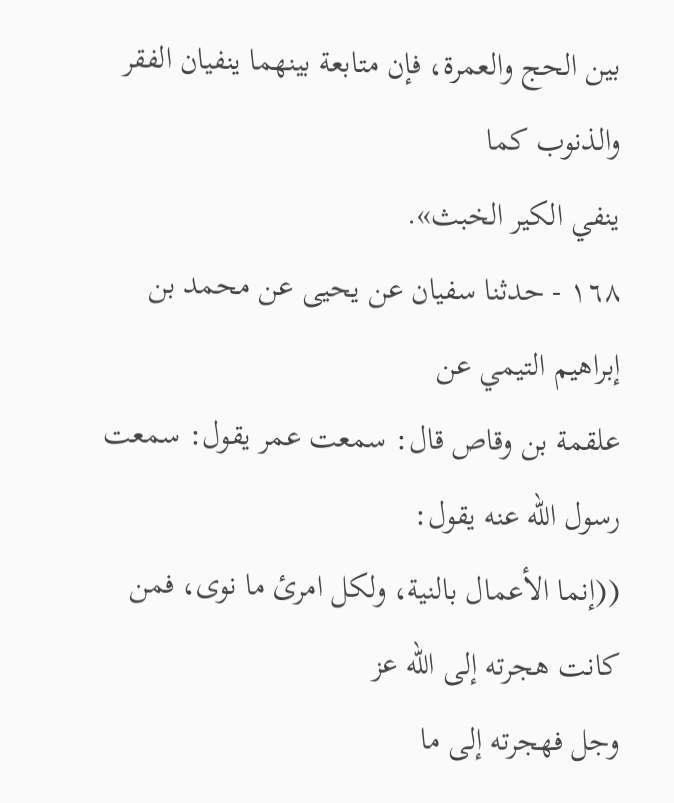بين الحج والعمرة، فإن متابعة بينهما ينفيان الفقر والذنوب كما
ينفي الكير الخبث».
١٦٨ - حدثنا سفيان عن يحيى عن محمد بن إبراهيم التيمي عن
علقمة بن وقاص قال: سمعت عمر يقول: سمعت رسول الله عنه يقول:
((إنما الأعمال بالنية، ولكل امرئ ما نوى، فمن كانت هجرته إلى الله عز
وجل فهجرته إلى ما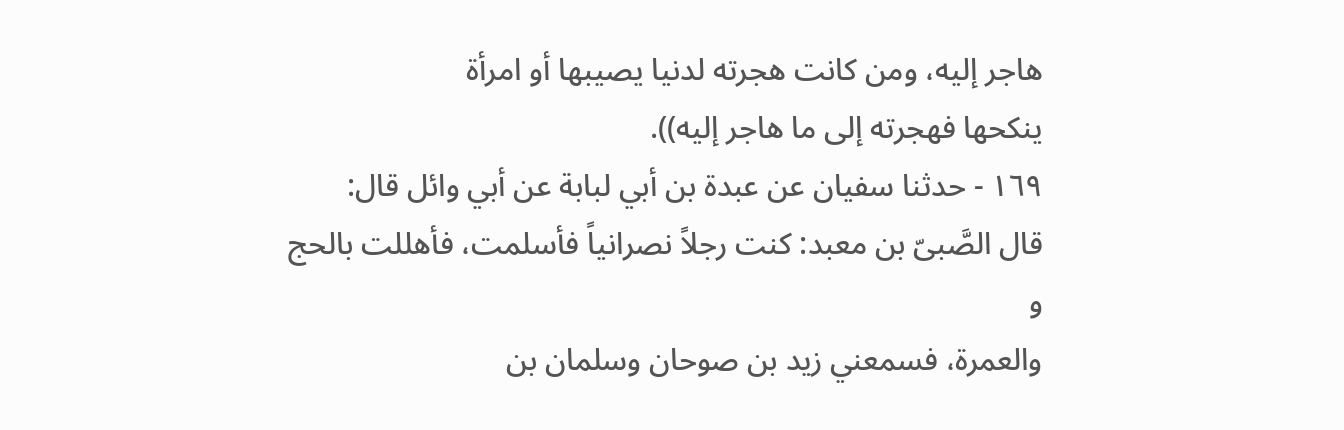هاجر إليه، ومن كانت هجرته لدنيا يصيبها أو امرأة
ینکحها فهجرته إلى ما هاجر إليه)).
١٦٩ - حدثنا سفيان عن عبدة بن أبي لبابة عن أبي وائل قال:
قال الصَّبىّ بن معبد: كنت رجلاً نصرانياً فأسلمت، فأهللت بالحج
و
والعمرة، فسمعني زيد بن صوحان وسلمان بن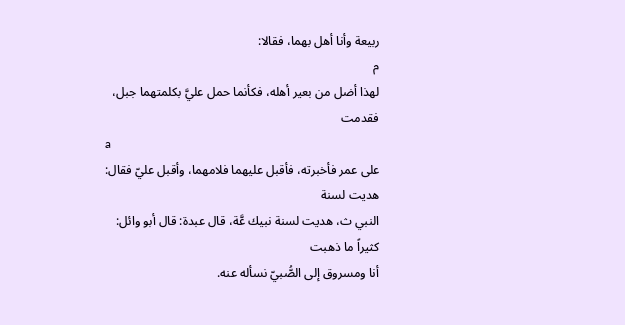ربيعة وأنا أهل بهما، فقالا:
م
لهذا أضل من بعير أهله، فكأنما حمل عليَّ بكلمتهما جبل، فقدمت
a
على عمر فأخبرته، فأقبل عليهما فلامهما، وأقبل عليّ فقال: هديت لسنة
النبي ث، هديت لسنة نبيك عَّة، قال عبدة: قال أبو وائل: كثيراً ما ذهبت
أنا ومسروق إلی الصُّبيّ نسأله عنه.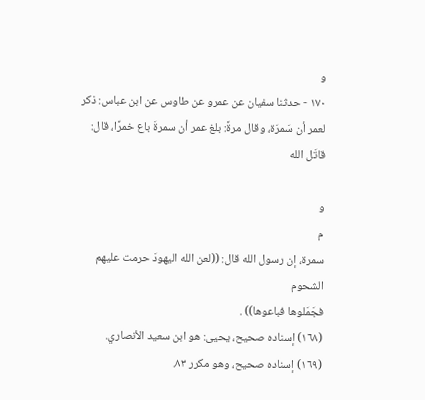و
١٧٠ - حدثنا سفيان عن عمرو عن طاوس عن ابن عباس: ذكر
لعمر أن سَمرَة، وقال مرةً: بلغ عمر أن سمرةَ باع خمرًا، قال: قاتَل الله

و
م
سمرة، إن رسول الله قال: ((لعن الله اليهودَ حرمت عليهم الشحوم
فجَمَلوها فباعوها)) .
(١٦٨) إسناده صحيح، يحيى: هو ابن سعيد الأنصاري.
(١٦٩) إسناده صحيح، وهو مكرر ٨٣.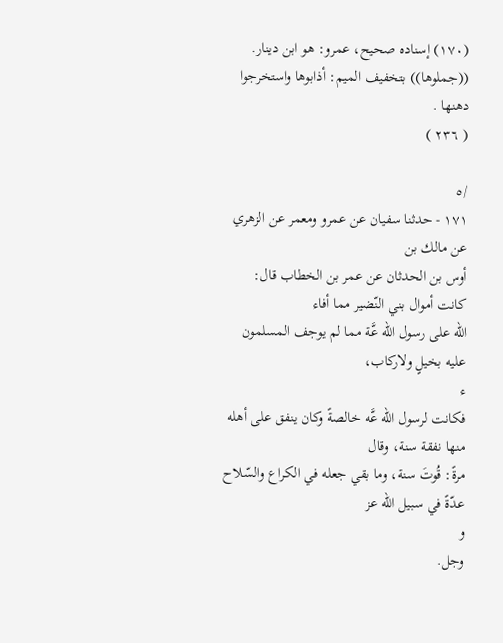(١٧٠) إسناده صحيح، عمرو: هو ابن دينار. ((جملوها)) بتخفيف الميم: أذابوها واستخرجوا
دهنها .
( ٢٣٦ )

/٥
١٧١ - حدثنا سفيان عن عمرو ومعمر عن الزهري عن مالك بن
أوس بن الحدثان عن عمر بن الخطاب قال: كانت أموال بني النّضير مما أفاء
الله على رسول الله عَّة مما لم يوجف المسلمون عليه بخيلٍ ولاركاب،
ء
فكانت لرسول الله عَّه خالصةً وكان ينفق على أهله منها نفقة سنة، وقال
مرةً: قُوتَ سنة، وما بقي جعله في الكراع والسّلاح عدّةً في سبيل الله عز
و
وجل.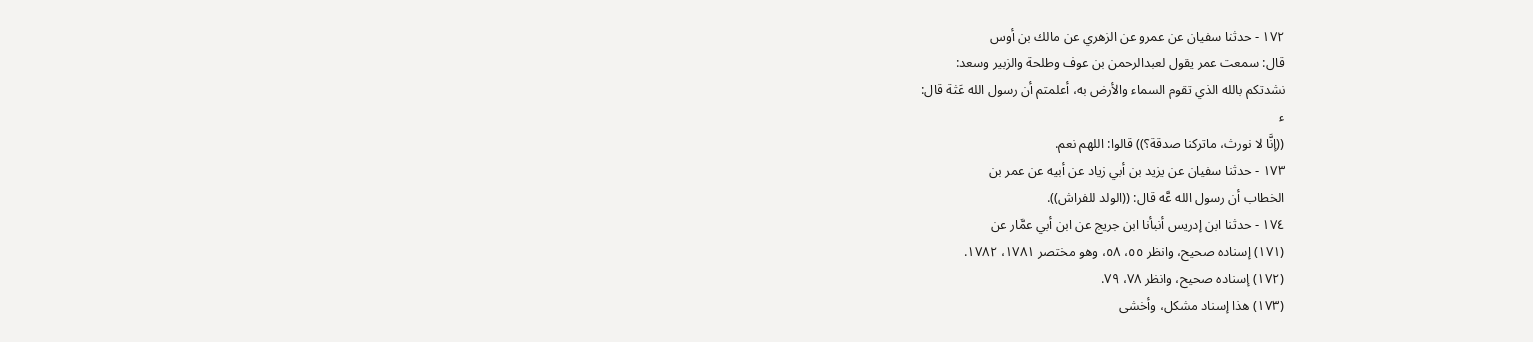١٧٢ - حدثنا سفيان عن عمرو عن الزهري عن مالك بن أوس
قال: سمعت عمر يقول لعبدالرحمن بن عوف وطلحة والزبير وسعد:
نشدتكم بالله الذي تقوم السماء والأرض به، أعلمتم أن رسول الله عَثة قال:
ء
((إنَّا لا نورث، ماتركنا صدقة؟)) قالوا: اللهم نعم.
١٧٣ - حدثنا سفيان عن يزيد بن أبي زياد عن أبيه عن عمر بن
الخطاب أن رسول الله عَّه قال: ((الولد للفراش)).
١٧٤ - حدثنا ابن إدريس أنبأنا ابن جريج عن ابن أبي عمَّار عن
(١٧١) إسناده صحيح، وانظر ٥٥، ٥٨، وهو مختصر ١٧٨١، ١٧٨٢.
(١٧٢) إسناده صحيح، وانظر ٧٨، ٧٩.
(١٧٣) هذا إسناد مشكل، وأخشى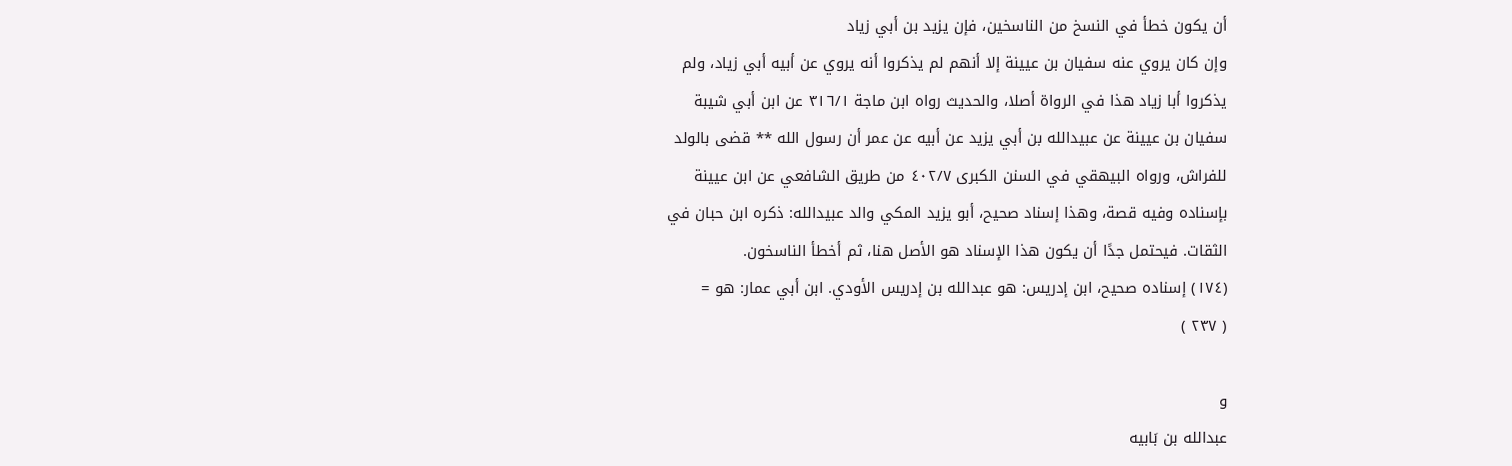أن يكون خطأ في النسخ من الناسخين، فإن يزيد بن أبي زياد
وإن كان يروي عنه سفيان بن عيينة إلا أنهم لم يذكروا أنه يروي عن أبيه أبي زياد، ولم
يذكروا أبا زياد هذا في الرواة أصلا، والحديث رواه ابن ماجة ٣١٦/١ عن ابن أبي شيبة
سفيان بن عيينة عن عبيدالله بن أبي يزيد عن أبيه عن عمر أن رسول الله ** قضى بالولد
للفراش، ورواه البيهقي في السنن الكبرى ٤٠٢/٧ من طريق الشافعي عن ابن عيينة
بإسناده وفيه قصة، وهذا إسناد صحيح، أبو يزيد المكي والد عبيدالله: ذكره ابن حبان في
الثقات. فيحتمل جدًا أن يكون هذا الإسناد هو الأصل هنا، ثم أخطأ الناسخون.
(١٧٤) إسناده صحيح، ابن إدريس: هو عبدالله بن إدريس الأودي. ابن أبي عمار: هو =
( ٢٣٧ )

و
عبدالله بن بَابيه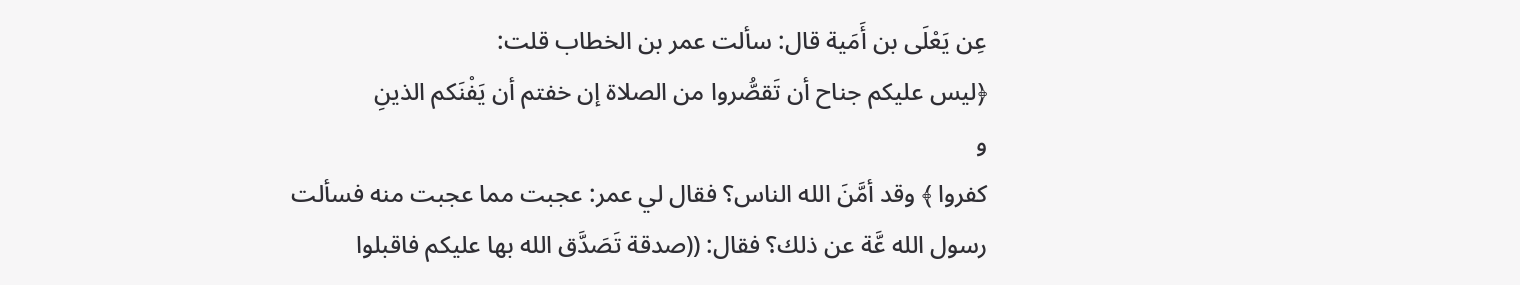عِن يَعْلَى بن أَمَية قال: سألت عمر بن الخطاب قلت:
﴿ليس عليكم جناح أن تَقصُّروا من الصلاة إن خفتم أن يَفْنَكم الذينِ
و
كفروا ﴾ وقد أمَّنَ الله الناس؟ فقال لي عمر: عجبت مما عجبت منه فسألت
رسول الله عَّة عن ذلك؟ فقال: ((صدقة تَصَدَّق الله بها عليكم فاقبلوا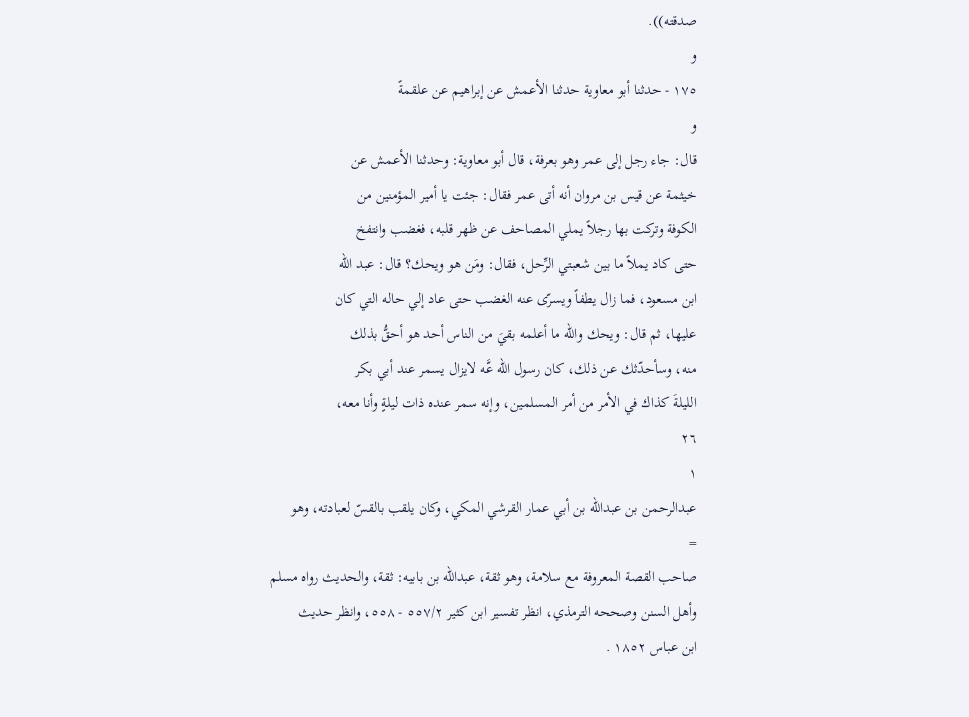صدقته)).
و
١٧٥ - حدثنا أبو معاوية حدثنا الأعمش عن إبراهيم عن علقمةً
و
قال: جاء رجل إلى عمر وهو بعرفة، قال أبو معاوية: وحدثنا الأعمش عن
خيثمة عن قيس بن مروان أنه أتى عمر فقال: جئت يا أمير المؤمنين من
الكوفة وتركت بها رجلاً يملي المصاحف عن ظهر قلبه، فغضب وانتفخ
حتى كاد يملاً ما بين شعبتي الرِّحل، فقال: ومَن هو ويحك؟ قال: عبد الله
ابن مسعود، فما زال يطفاً ويسرّى عنه الغضب حتى عاد إلي حاله التي كان
عليها، ثم قال: ويحك والله ما أعلمه بقيَ من الناس أحد هو أحقُّ بذلك
منه، وسأحدّثك عن ذلك، كان رسول الله عَّه لايزال يسمر عند أبي بكر
الليلةَ كذاك في الأمر من أمر المسلمين، وإنه سمر عنده ذات ليلةٍ وأنا معه،
٢٦
١
عبدالرحمن بن عبدالله بن أبي عمار القرشي المكي، وكان يلقب بالقسّ لعبادته، وهو
=
صاحب القصة المعروفة مع سلامة، وهو ثقة، عبدالله بن بابيه: ثقة، والحديث رواه مسلم
وأهل السنن وصححه الترمذي، انظر تفسير ابن كثير ٥٥٧/٢ - ٥٥٨، وانظر حديث
ابن عباس ١٨٥٢ .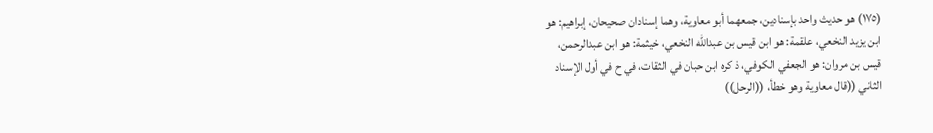(١٧٥) هو حديث واحد بإسنادين، جمعهما أبو معاوية، وهما إسنادان صحيحان، إبراهيم: هو
ابن يزيد النخعي، علقمة: هو ابن قيس بن عبدالله النخعي، خيثمة: هو ابن عبدالرحمن،
قیس بن مروان: هو الجعفي الکوفي، ذ کره ابن حبان في الثقات، في ح في أول الإسناد
الثاني ((قال معاوية وهو خطأ، ((الرحل))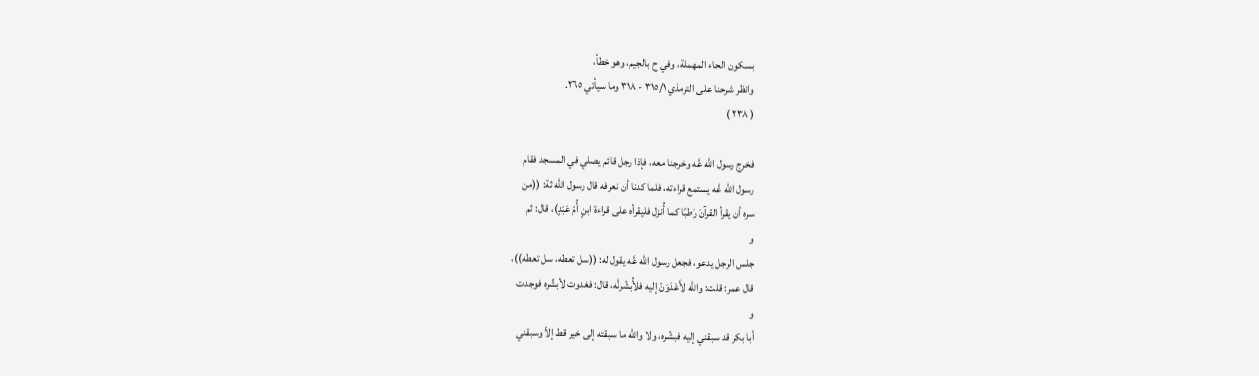بسكون الحاء المهملة، وفي ح بالجيم، وهو خطأ،
وانظر شرحنا على الترمذي ٣١٥/١ - ٣١٨ وما سيأتي ٢٦٥.
( ٢٣٨ )

فخرج رسول الله عَّه وخرجنا معه، فإذا رجل قائم يصلي في المسجد فقام
رسول الله عَّه يستمع قراءته، فلما كدنا أن نعرفه قال رسول الله ثة: ((من
سره أن يقرأ القرآنَ رَطبًا كما أُنزل فليقرأه على قراءة ابنٍ أُمّ عَبْدٍ)، قال: ثم
و
جلس الرجل يدعو، فجعل رسول الله عَّه يقول له: ((سل تعطه، سل تعطه))،
قال عمر: قلت: والله لأَعْدَوَنّ إليه فلأُبشّرنَّه، قال: فغدوت لأبشّره فوجدت
و
أبا بكر قد سبقني إليه فبشّره، ولا والله ما سبقته إلى خير قط إلاّ وسبقني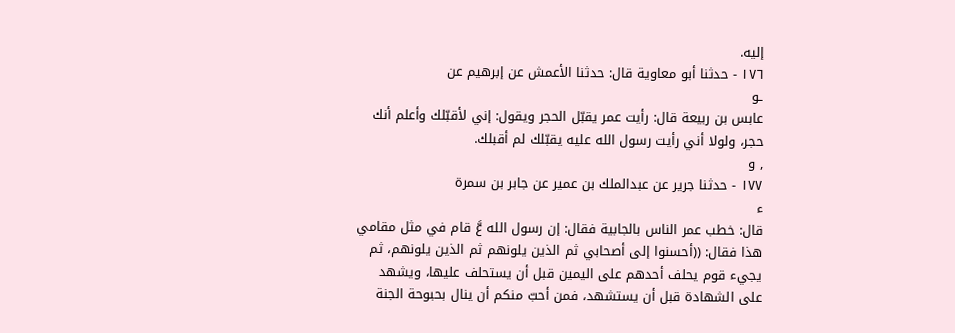إليه.
١٧٦ - حدثنا أبو معاوية قال: حدثنا الأعمش عن إبرهيم عن
ـو
عابس بن ربيعة قال: رأيت عمر يقبّل الحجر ويقول: إني لأقبّلك وأعلم أنك
حجر، ولولا أني رأيت رسول الله عليه يقبّلك لم أقبلك.
, و
١٧٧ - حدثنا جرير عن عبدالملك بن عمير عن جابر بن سمرة
ء
قال: خطب عمر الناس بالجابية فقال: إن رسول الله عَّ قام في مثل مقامي
هذا فقال: ((أحسنوا إلى أصحابي ثم الذين يلونهم ثم الذين يلونهم، ثم
يجيء قوم يحلف أحدهم على اليمين قبل أن يستحلف عليها، ويشهد
على الشهادة قبل أن يستشهد، فمن أحبّ منكم أن ينال بحبوحة الجنة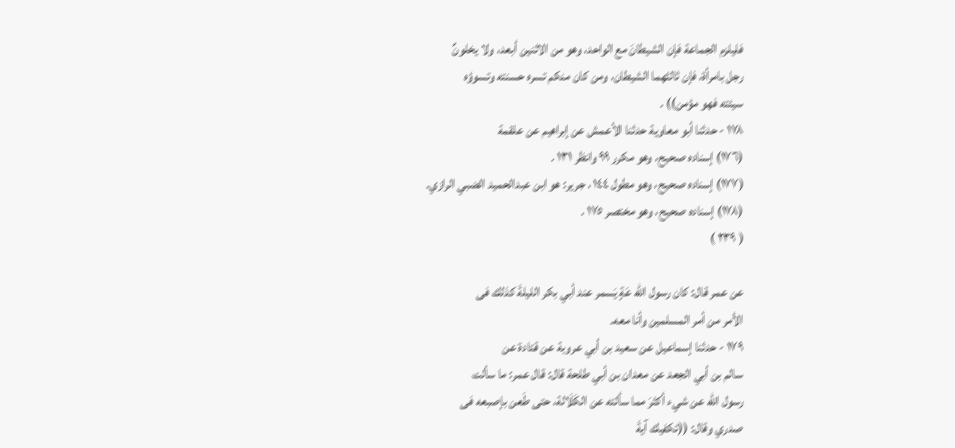فليلزم الجماعة فإن الشيطانَ مع الواحد، وهو من الاثنين أبعد، ولا يخلونٌ
رجل بامرأة، فإن ثالثهما الشيطان، ومن كان منكم تسره حسنته وتسوؤه
سیئته فهو مؤمن)) .
١٧٨ - حدثنا أبو معاوية حدثنا الأعمش عن إبراهيم عن علقمة
(١٧٦) إسناده صحيح، وهو مكرر ٩٩ وانظر ١٣١ .
(١٧٧) إسناده صحيح، وهو مطول ١٤٤ ، جرير: هو ابن عبدالحميد الضبي الرازي.
(١٧٨) إسناده صحيح، وهو مختصر ١٧٥ .
( ٢٣٩ )

عن عمر قال: كان رسول الله عَةٍ يَسمر عند أبي بكر الليلةَ كذلك فى
الأمر من أمر المسلمين وأنا معه.
١٧٩ - حدثنا إسماعيل عن سعيد بن أبي عروبة عن قتادة عن
سالم بن أبي الجعد عن معدان بن أبي طلحة قال: قال عمر: ما سألت
رسول الله عن شيء أكثرَ مما سألته عن الكَلَالة، حتى طَعن بإصبعه فى
صدري وقال: ((تكفيك آيةَ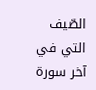الصّيف التي في آخر سورة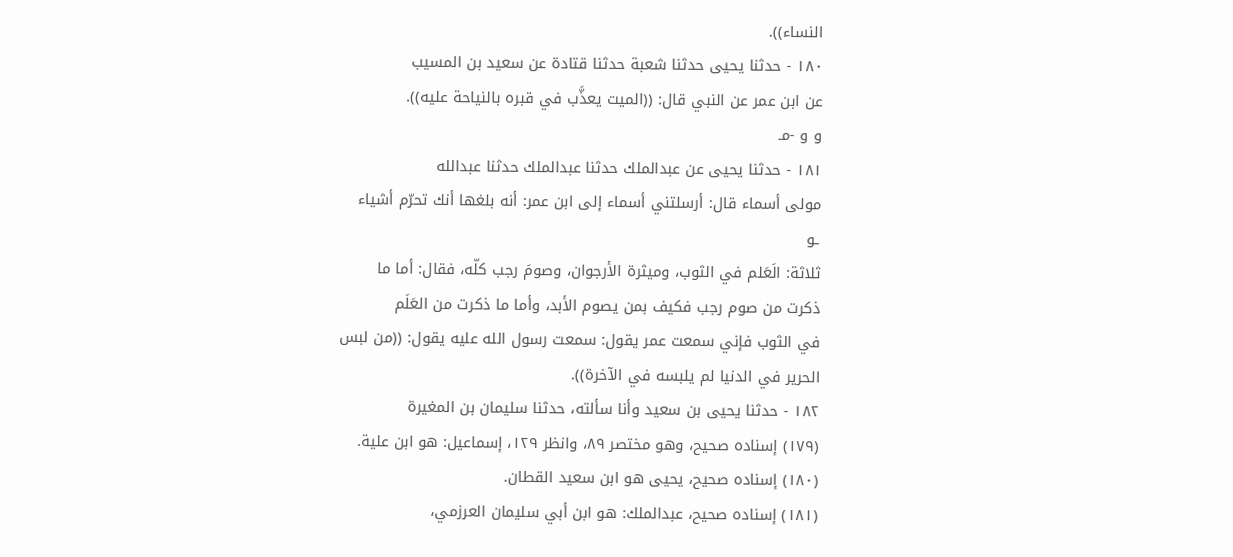النساء)).
١٨٠ - حدثنا يحيى حدثنا شعبة حدثنا قتادة عن سعيد بن المسيب
عن ابن عمر عن النبي قال: ((الميت يعذَّب في قبره بالنياحة عليه)).
و و -مـ
١٨١ - حدثنا يحيى عن عبدالملك حدثنا عبدالملك حدثنا عبدالله
مولى أسماء قال: أرسلتني أسماء إلى ابن عمر: أنه بلغها أنك تحرّم أشياء
ـو
ثلاثة: الَعَلم في الثوب، وميثرة الأرجوان، وصومَ رجب كلّه، فقال: أما ما
ذكرت من صوم رجب فكيف بمن يصوم الأبد، وأما ما ذكرت من العَلَم
في الثوب فإني سمعت عمر يقول: سمعت رسول الله عليه يقول: ((من لبس
الحرير في الدنيا لم يلبسه في الآخرة)).
١٨٢ - حدثنا يحيى بن سعيد وأنا سألته، حدثنا سليمان بن المغيرة
(١٧٩) إسناده صحيح، وهو مختصر ٨٩، وانظر ١٢٩، إسماعيل: هو ابن علية.
(١٨٠) إسناده صحيح، يحيى هو ابن سعيد القطان.
(١٨١) إسناده صحيح، عبدالملك: هو ابن أبي سليمان العرزمي،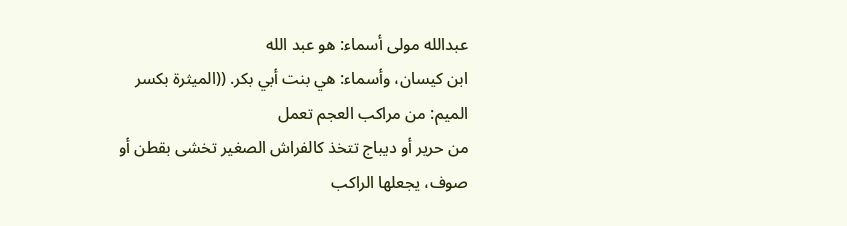عبدالله مولى أسماء: هو عبد الله
ابن كيسان، وأسماء: هي بنت أبي بكر. ((الميثرة بكسر الميم: من مراكب العجم تعمل
من حرير أو ديباج تتخذ كالفراش الصغير تخشى بقطن أو صوف، يجعلها الراكب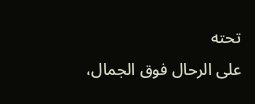تحته
على الرحال فوق الجمال،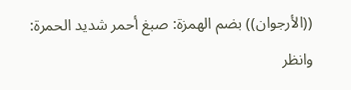((الأرجوان)) بضم الهمزة: صبغ أحمر شديد الحمرة: وانظر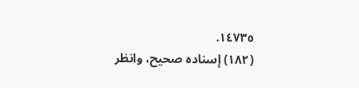١٤٧٣٥.
(١٨٢) إسناده صحيح، وانظر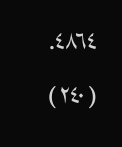٤٨٦٤.
( ٢٤٠ )